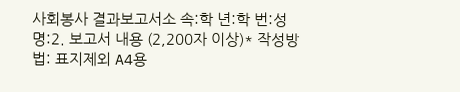사회봉사 결과보고서소 속:학 년:학 번:성 명:2. 보고서 내용 (2,200자 이상)* 작성방법: 표지제외 A4용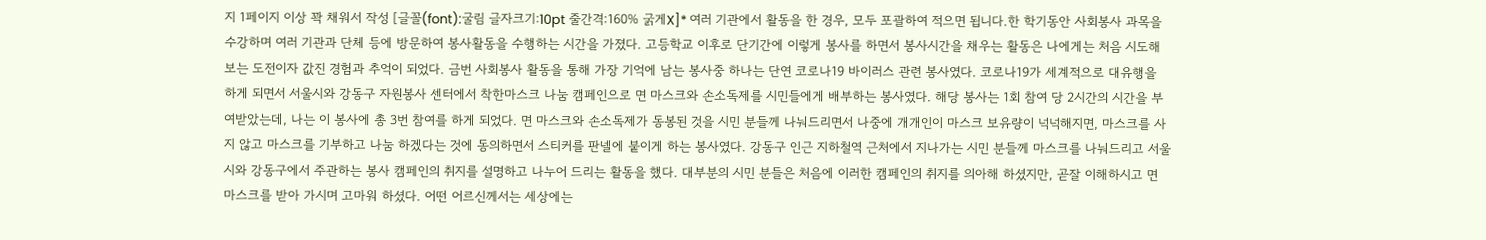지 1페이지 이상 꽉 채워서 작성 [글꼴(font):굴림 글자크기:10pt 줄간격:160% 굵게X]* 여러 기관에서 활동을 한 경우, 모두 포괄하여 적으면 됩니다.한 학기동안 사회봉사 과목을 수강하며 여러 기관과 단체 등에 방문하여 봉사활동을 수행하는 시간을 가졌다. 고등학교 이후로 단기간에 이렇게 봉사를 하면서 봉사시간을 채우는 활동은 나에게는 처음 시도해보는 도전이자 값진 경험과 추억이 되었다. 금번 사회봉사 활동을 통해 가장 기억에 남는 봉사중 하나는 단연 코로나19 바이러스 관련 봉사였다. 코로나19가 세계적으로 대유행을 하게 되면서 서울시와 강동구 자원봉사 센터에서 착한마스크 나눔 캠페인으로 면 마스크와 손소독제를 시민들에게 배부하는 봉사였다. 해당 봉사는 1회 참여 당 2시간의 시간을 부여받았는데, 나는 이 봉사에 총 3번 참여를 하게 되었다. 면 마스크와 손소독제가 동봉된 것을 시민 분들께 나눠드리면서 나중에 개개인이 마스크 보유량이 넉넉해지면, 마스크를 사지 않고 마스크를 기부하고 나눔 하겠다는 것에 동의하면서 스티커를 판넬에 붙이게 하는 봉사였다. 강동구 인근 지하철역 근처에서 지나가는 시민 분들께 마스크를 나눠드리고 서울시와 강동구에서 주관하는 봉사 캠페인의 취지를 설명하고 나누어 드리는 활동을 했다. 대부분의 시민 분들은 처음에 이러한 캠페인의 취지를 의아해 하셨지만, 곧잘 이해하시고 면 마스크를 받아 가시며 고마워 하셨다. 어떤 어르신께서는 세상에는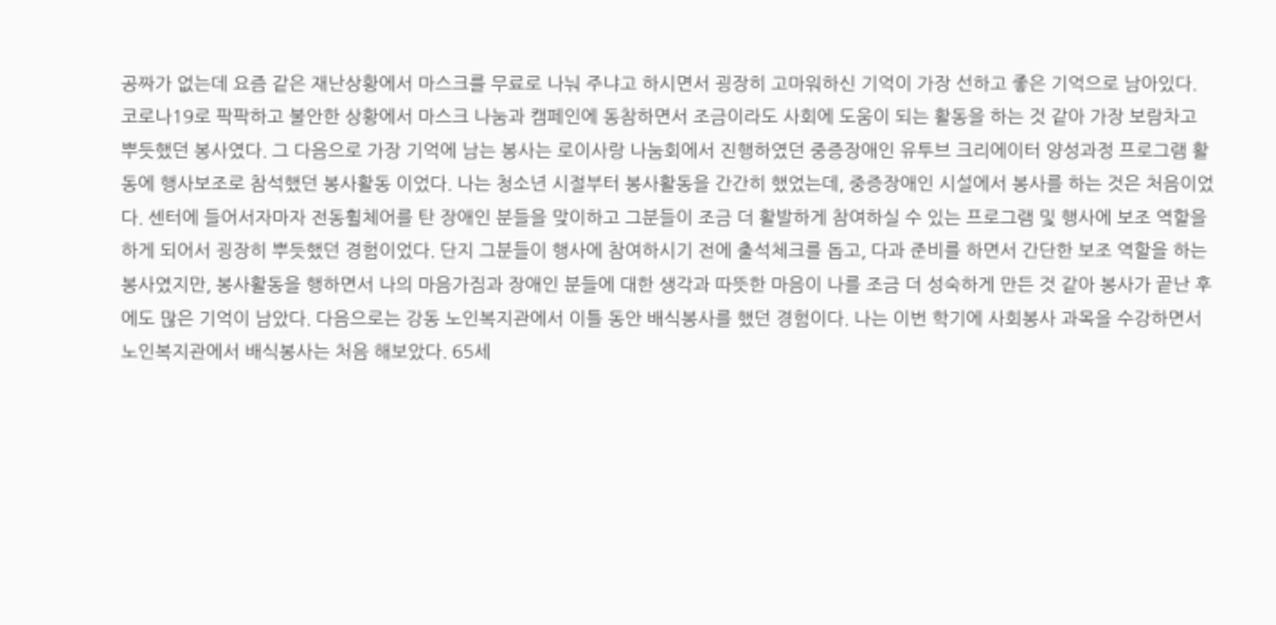공짜가 없는데 요즘 같은 재난상황에서 마스크를 무료로 나눠 주냐고 하시면서 굉장히 고마워하신 기억이 가장 선하고 좋은 기억으로 남아있다. 코로나19로 팍팍하고 불안한 상황에서 마스크 나눔과 캠페인에 동참하면서 조금이라도 사회에 도움이 되는 활동을 하는 것 같아 가장 보람차고 뿌듯했던 봉사였다. 그 다음으로 가장 기억에 남는 봉사는 로이사랑 나눔회에서 진행하였던 중증장애인 유투브 크리에이터 양성과정 프로그램 활동에 행사보조로 참석했던 봉사활동 이었다. 나는 청소년 시절부터 봉사활동을 간간히 했었는데, 중증장애인 시설에서 봉사를 하는 것은 처음이었다. 센터에 들어서자마자 전동휠체어를 탄 장애인 분들을 맞이하고 그분들이 조금 더 활발하게 참여하실 수 있는 프로그램 및 행사에 보조 역할을 하게 되어서 굉장히 뿌듯했던 경험이었다. 단지 그분들이 행사에 참여하시기 전에 출석체크를 돕고, 다과 준비를 하면서 간단한 보조 역할을 하는 봉사였지만, 봉사활동을 행하면서 나의 마음가짐과 장애인 분들에 대한 생각과 따뜻한 마음이 나를 조금 더 성숙하게 만든 것 같아 봉사가 끝난 후에도 많은 기억이 남았다. 다음으로는 강동 노인복지관에서 이틀 동안 배식봉사를 했던 경험이다. 나는 이번 학기에 사회봉사 과목을 수강하면서 노인복지관에서 배식봉사는 처음 해보았다. 65세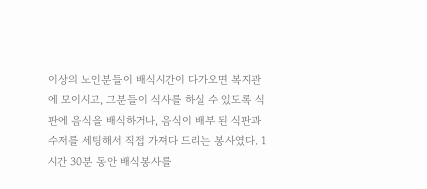이상의 노인분들이 배식시간이 다가오면 복지관에 모이시고, 그분들이 식사를 하실 수 있도록 식판에 음식을 배식하거나, 음식이 배부 된 식판과 수저를 세팅해서 직접 가져다 드리는 봉사였다. 1시간 30분 동안 배식봉사를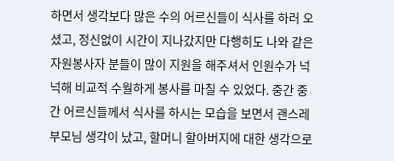하면서 생각보다 많은 수의 어르신들이 식사를 하러 오셨고, 정신없이 시간이 지나갔지만 다행히도 나와 같은 자원봉사자 분들이 많이 지원을 해주셔서 인원수가 넉넉해 비교적 수월하게 봉사를 마칠 수 있었다. 중간 중간 어르신들께서 식사를 하시는 모습을 보면서 괜스레 부모님 생각이 났고, 할머니 할아버지에 대한 생각으로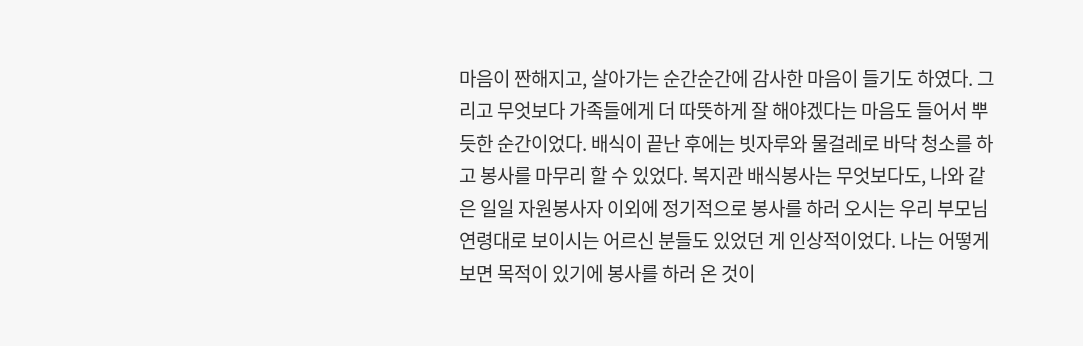마음이 짠해지고, 살아가는 순간순간에 감사한 마음이 들기도 하였다. 그리고 무엇보다 가족들에게 더 따뜻하게 잘 해야겠다는 마음도 들어서 뿌듯한 순간이었다. 배식이 끝난 후에는 빗자루와 물걸레로 바닥 청소를 하고 봉사를 마무리 할 수 있었다. 복지관 배식봉사는 무엇보다도, 나와 같은 일일 자원봉사자 이외에 정기적으로 봉사를 하러 오시는 우리 부모님 연령대로 보이시는 어르신 분들도 있었던 게 인상적이었다. 나는 어떻게 보면 목적이 있기에 봉사를 하러 온 것이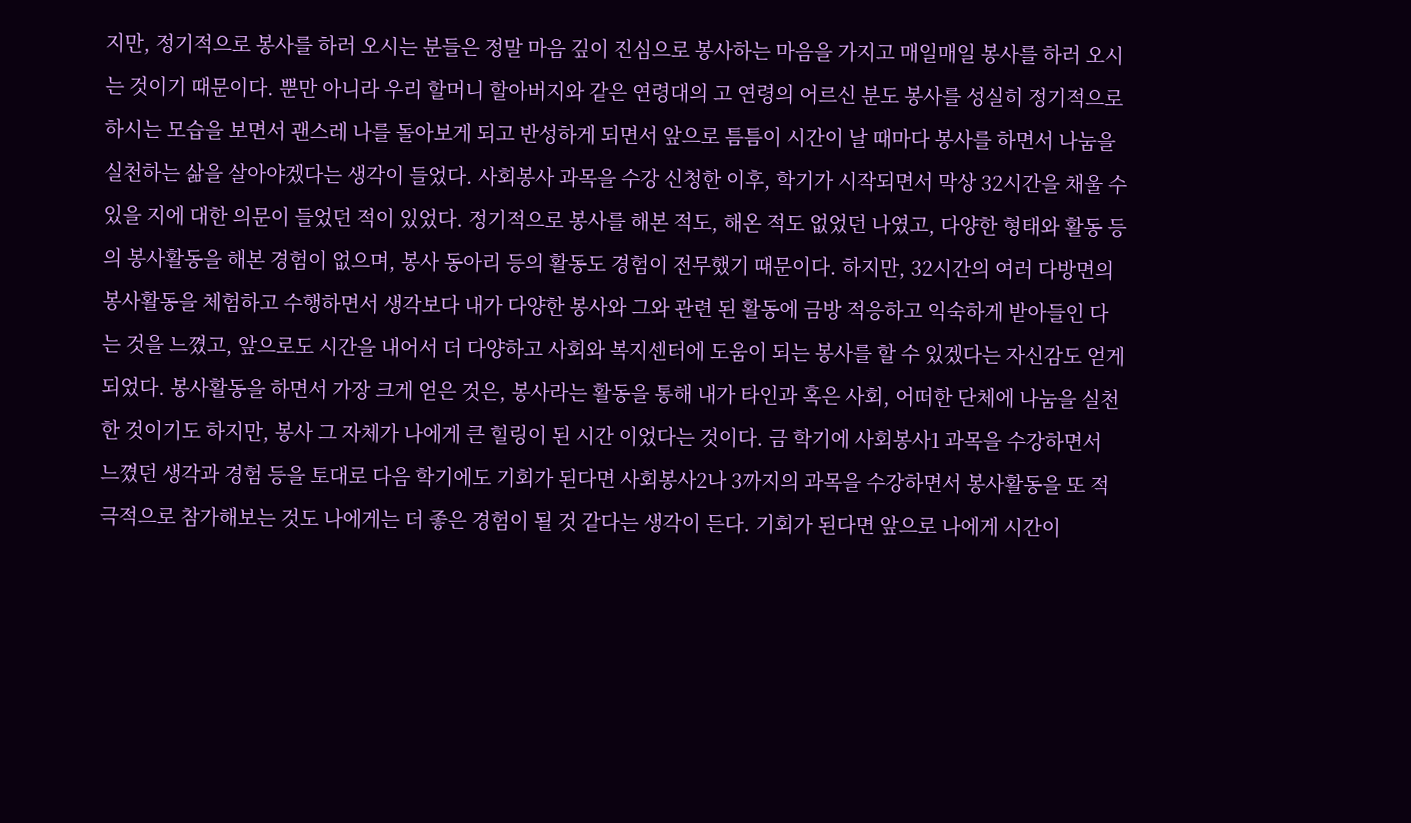지만, 정기적으로 봉사를 하러 오시는 분들은 정말 마음 깊이 진심으로 봉사하는 마음을 가지고 매일매일 봉사를 하러 오시는 것이기 때문이다. 뿐만 아니라 우리 할머니 할아버지와 같은 연령대의 고 연령의 어르신 분도 봉사를 성실히 정기적으로 하시는 모습을 보면서 괜스레 나를 돌아보게 되고 반성하게 되면서 앞으로 틈틈이 시간이 날 때마다 봉사를 하면서 나눔을 실천하는 삶을 살아야겠다는 생각이 들었다. 사회봉사 과목을 수강 신청한 이후, 학기가 시작되면서 막상 32시간을 채울 수 있을 지에 대한 의문이 들었던 적이 있었다. 정기적으로 봉사를 해본 적도, 해온 적도 없었던 나였고, 다양한 형태와 활동 등의 봉사활동을 해본 경험이 없으며, 봉사 동아리 등의 활동도 경험이 전무했기 때문이다. 하지만, 32시간의 여러 다방면의 봉사활동을 체험하고 수행하면서 생각보다 내가 다양한 봉사와 그와 관련 된 활동에 금방 적응하고 익숙하게 받아들인 다는 것을 느꼈고, 앞으로도 시간을 내어서 더 다양하고 사회와 복지센터에 도움이 되는 봉사를 할 수 있겠다는 자신감도 얻게 되었다. 봉사활동을 하면서 가장 크게 얻은 것은, 봉사라는 활동을 통해 내가 타인과 혹은 사회, 어떠한 단체에 나눔을 실천한 것이기도 하지만, 봉사 그 자체가 나에게 큰 힐링이 된 시간 이었다는 것이다. 금 학기에 사회봉사1 과목을 수강하면서 느꼈던 생각과 경험 등을 토대로 다음 학기에도 기회가 된다면 사회봉사2나 3까지의 과목을 수강하면서 봉사활동을 또 적극적으로 참가해보는 것도 나에게는 더 좋은 경험이 될 것 같다는 생각이 든다. 기회가 된다면 앞으로 나에게 시간이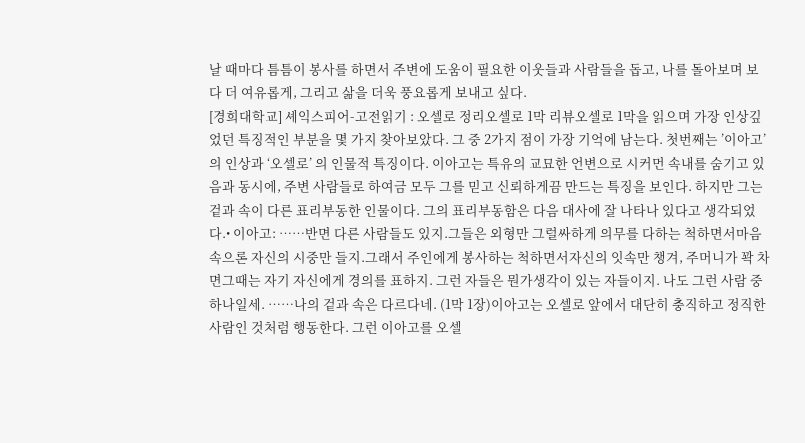날 때마다 틈틈이 봉사를 하면서 주변에 도움이 필요한 이웃들과 사람들을 돕고, 나를 돌아보며 보다 더 여유롭게, 그리고 삶을 더욱 풍요롭게 보내고 싶다.
[경희대학교] 셰익스피어-고전읽기 : 오셀로 정리오셀로 1막 리뷰오셀로 1막을 읽으며 가장 인상깊었던 특징적인 부분을 몇 가지 찾아보았다. 그 중 2가지 점이 가장 기억에 남는다. 첫번째는 ’이아고’ 의 인상과 ‘오셀로’ 의 인물적 특징이다. 이아고는 특유의 교묘한 언변으로 시커먼 속내를 숨기고 있음과 동시에, 주변 사람들로 하여금 모두 그를 믿고 신뢰하게끔 만드는 특징을 보인다. 하지만 그는 겉과 속이 다른 표리부동한 인물이다. 그의 표리부동함은 다음 대사에 잘 나타나 있다고 생각되었다.• 이아고: ……반면 다른 사람들도 있지.그들은 외형만 그럴싸하게 의무를 다하는 척하면서마음속으론 자신의 시중만 들지.그래서 주인에게 봉사하는 척하면서자신의 잇속만 챙겨, 주머니가 꽉 차면그때는 자기 자신에게 경의를 표하지. 그런 자들은 뭔가생각이 있는 자들이지. 나도 그런 사람 중 하나일세. ……나의 겉과 속은 다르다네. (1막 1장)이아고는 오셀로 앞에서 대단히 충직하고 정직한 사람인 것처럼 행동한다. 그런 이아고를 오셀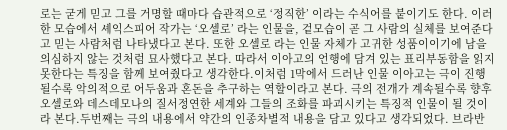로는 굳게 믿고 그를 거명할 때마다 습관적으로 ‘정직한’ 이라는 수식어를 붙이기도 한다. 이러한 모습에서 셰익스피어 작가는 ‘오셀로’ 라는 인물을, 겉모습이 곧 그 사람의 실체를 보여준다고 믿는 사람처럼 나타냈다고 본다. 또한 오셀로 라는 인물 자체가 고귀한 성품이이기에 남을 의심하지 않는 것처럼 묘사했다고 본다. 따라서 이아고의 언행에 담겨 있는 표리부동함을 읽지 못한다는 특징을 함께 보여줬다고 생각한다.이처럼 1막에서 드러난 인물 이아고는 극이 진행될수록 악의적으로 어두움과 혼돈을 추구하는 역할이라고 본다. 극의 전개가 계속될수록 향후 오셀로와 데스데모나의 질서정연한 세계와 그들의 조화를 파괴시키는 특징적 인물이 될 것이라 본다.두번째는 극의 내용에서 약간의 인종차별적 내용을 담고 있다고 생각되었다. 브라반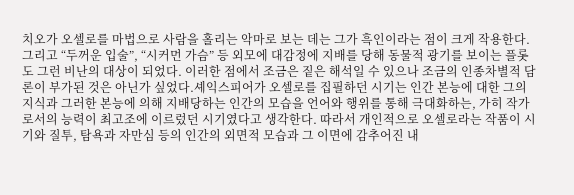치오가 오셀로를 마법으로 사람을 홀리는 악마로 보는 데는 그가 흑인이라는 점이 크게 작용한다. 그리고 “두꺼운 입술”, “시커먼 가슴” 등 외모에 대감정에 지배를 당해 동물적 광기를 보이는 플롯도 그런 비난의 대상이 되었다. 이러한 점에서 조금은 짙은 해석일 수 있으나 조금의 인종차별적 담론이 부가된 것은 아닌가 싶었다.셰익스피어가 오셀로를 집필하던 시기는 인간 본능에 대한 그의 지식과 그러한 본능에 의해 지배당하는 인간의 모습을 언어와 행위를 통해 극대화하는, 가히 작가로서의 능력이 최고조에 이르렀던 시기였다고 생각한다. 따라서 개인적으로 오셀로라는 작품이 시기와 질투, 탐욕과 자만심 등의 인간의 외면적 모습과 그 이면에 감추어진 내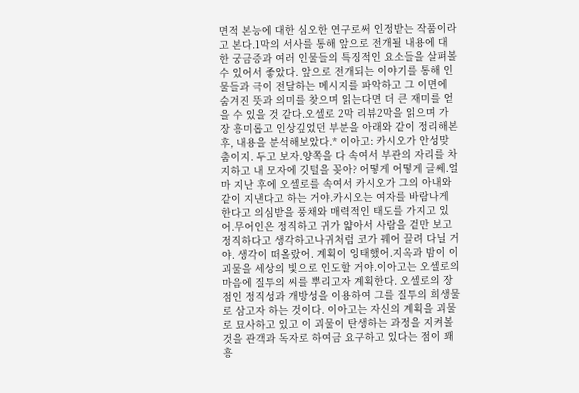면적 본능에 대한 심오한 연구로써 인정받는 작품이라고 본다.1막의 서사를 통해 앞으로 전개될 내용에 대한 궁금증과 여러 인물들의 특징적인 요소들을 살펴볼 수 있어서 좋았다. 앞으로 전개되는 이야기를 통해 인물들과 극이 전달하는 메시지를 파악하고 그 이면에 숨겨진 뜻과 의미를 찾으며 읽는다면 더 큰 재미를 얻을 수 있을 것 같다.오셀로 2막 리뷰2막을 읽으며 가장 흥미롭고 인상깊었던 부분을 아래와 같이 정리해본 후, 내용을 분석해보았다.* 이아고: 카시오가 안성맞춤이지. 두고 보자.양쪽을 다 속여서 부관의 자리를 차지하고 내 모자에 깃털을 꽂아? 어떻게 어떻게 글쎄.얼마 지난 후에 오셀로를 속여서 카시오가 그의 아내와 같이 지낸다고 하는 거야.카시오는 여자를 바람나게 한다고 의심받을 풍채와 매력적인 태도를 가지고 있어.무어인은 정직하고 귀가 얇아서 사람을 겉만 보고 정직하다고 생각하고나귀처럼 코가 꿰어 끌려 다닐 거야. 생각이 떠올랐어. 계획이 잉태했어.지옥과 밤이 이 괴물을 세상의 빛으로 인도할 거야.이아고는 오셀로의 마음에 질투의 씨를 뿌리고자 계획한다. 오셀로의 장점인 정직성과 개방성을 이용하여 그를 질투의 희생물로 삼고자 하는 것이다. 이아고는 자신의 계획을 괴물로 묘사하고 있고 이 괴물이 탄생하는 과정을 지켜볼 것을 관객과 독자로 하여금 요구하고 있다는 점이 꽤 흥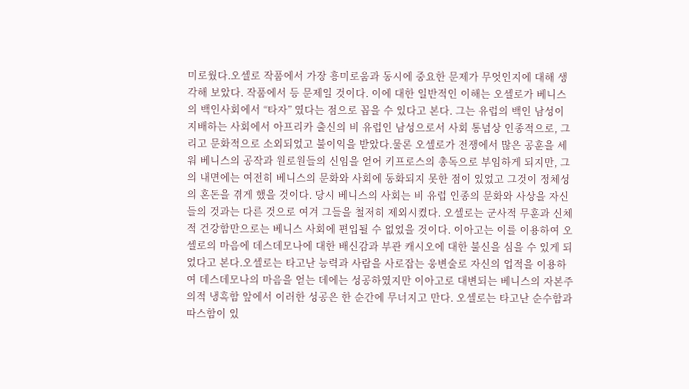미로웠다.오셀로 작품에서 가장 흥미로움과 동시에 중요한 문제가 무엇인지에 대해 생각해 보았다. 작품에서 등 문제일 것이다. 이에 대한 일반적인 이해는 오셀로가 베니스의 백인사회에서 “타자” 였다는 점으로 꼽을 수 있다고 본다. 그는 유럽의 백인 남성이 지배하는 사회에서 아프리카 출신의 비 유럽인 남성으로서 사회 통념상 인종적으로, 그리고 문화적으로 소외되었고 불이익을 받았다.물론 오셀로가 전쟁에서 많은 공훈을 세워 베니스의 공작과 원로원들의 신임을 얻어 키프로스의 총독으로 부임하게 되지만, 그의 내면에는 여전히 베니스의 문화와 사회에 동화되지 못한 점이 있었고 그것이 정체성의 혼돈을 겪게 했을 것이다. 당시 베니스의 사회는 비 유럽 인종의 문화와 사상을 자신들의 것과는 다른 것으로 여겨 그들을 철저히 제외시켰다. 오셀로는 군사적 무훈과 신체적 건강함만으로는 베니스 사회에 편입될 수 없었을 것이다. 이아고는 이를 이용하여 오셀로의 마음에 데스데모나에 대한 배신감과 부관 캐시오에 대한 불신을 심을 수 있게 되었다고 본다.오셀로는 타고난 능력과 사람을 사로잡는 웅변술로 자신의 업적을 이용하여 데스데모나의 마음을 얻는 데에는 성공하였지만 이아고로 대변되는 베니스의 자본주의적 냉혹함 앞에서 이러한 성공은 한 순간에 무너지고 만다. 오셀로는 타고난 순수함과 따스함이 있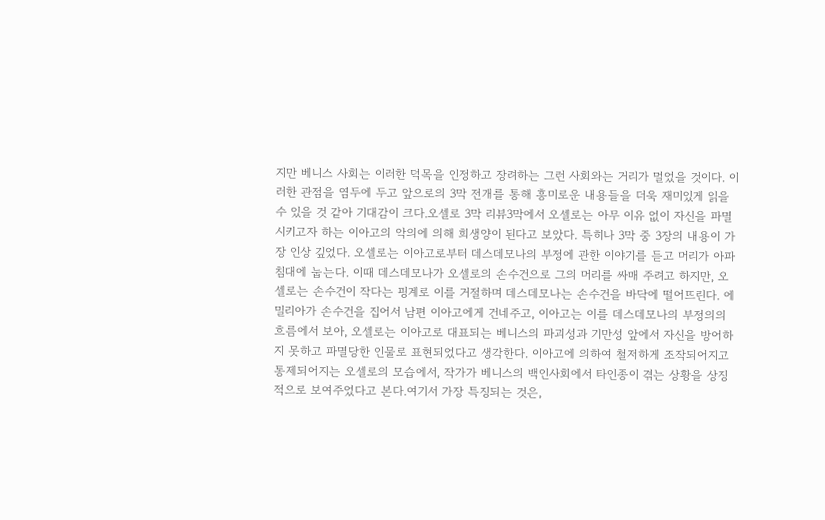지만 베니스 사회는 이러한 덕목을 인정하고 장려하는 그런 사회와는 거리가 멀었을 것이다. 이러한 관점을 염두에 두고 앞으로의 3막 전개를 통해 흥미로운 내용들을 더욱 재미있게 읽을 수 있을 것 같아 기대감이 크다.오셀로 3막 리뷰3막에서 오셀로는 아무 이유 없이 자신을 파멸시키고자 하는 이아고의 악의에 의해 희생양이 된다고 보았다. 특히나 3막 중 3장의 내용이 가장 인상 깊었다. 오셀로는 이아고로부터 데스데모나의 부정에 관한 이야기를 듣고 머리가 아파 침대에 눕는다. 이때 데스데모나가 오셀로의 손수건으로 그의 머리를 싸매 주려고 하지만, 오셀로는 손수건이 작다는 핑계로 이를 거절하며 데스데모나는 손수건을 바닥에 떨어뜨린다. 에밀리아가 손수건을 집어서 남편 이아고에게 건네주고, 이아고는 이를 데스데모나의 부정의의 흐름에서 보아, 오셀로는 이아고로 대표되는 베니스의 파괴성과 기만성 앞에서 자신을 방어하지 못하고 파멸당한 인물로 표현되었다고 생각한다. 이아고에 의하여 철저하게 조작되어지고 통제되어지는 오셀로의 모습에서, 작가가 베니스의 백인사회에서 타인종이 겪는 상황을 상징적으로 보여주었다고 본다.여기서 가장 특징되는 것은,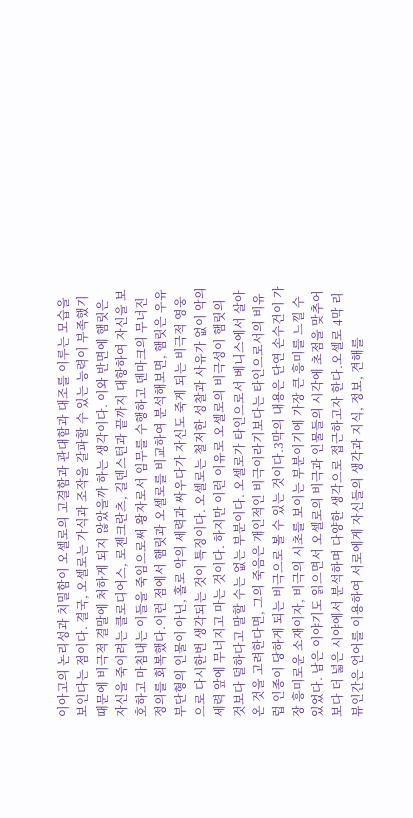이아고의 논리성과 치밀함이 오셀로의 고결함과 관대함과 대조를 이루는 모습을 보인다는 점이다. 결국, 오셀로는 가식과 조작을 갈파할 수 있는 능력이 부족했기 때문에 비극적 결말에 처하게 되지 않았을까 하는 생각이다. 이와 반면에 햄릿은 자신을 죽이려는 클로디어스, 로젠크란츠, 길덴스턴과 끝까지 대항하여 자신을 보호하고 마침내는 이들을 죽임으로써 왕자로서 임무를 수행하고 덴마크의 무너진 정의를 회복했다.이런 점에서 햄릿과 오셀로를 비교하여 분석해보면, 햄릿은 우유부단형의 인물이 아닌, 홀로 악의 세력과 싸우다가 자신도 죽게 되는 비극적 영웅으로 다시한번 생각되는 것이 특징이다. 오셀로는 철저한 성찰과 사유가 없이 악의 세력 앞에 무너지고 마는 것이다. 하지만 이런 이유로 오셀로의 비극성이 햄릿의 것보다 덜하다고 말할 수는 없는 부분이다. 오셀로가 타인으로서 베니스에서 살아온 것을 고려한다면, 그의 죽음은 개인적인 비극이라기보다는 타인으로서의 비유럽 인종이 당하게 되는 비극으로 볼 수 있는 것이다.3막의 내용은 단연 손수건이 가장 흥미로운 소재이자, 비극의 시초를 보이는 부분이기에 가장 큰 흥미를 느낄 수 있었다. 남은 이야기도 읽으면서 오셀로의 비극과 인물들의 시각에 초점을 맞추어 보다 더 넓은 시야에서 분석하며 다양한 생각으로 접근하고자 한다.오셀로 4막 리뷰인간은 언어를 이용하여 서로에게 자신들의 생각과 지식, 정보, 견해를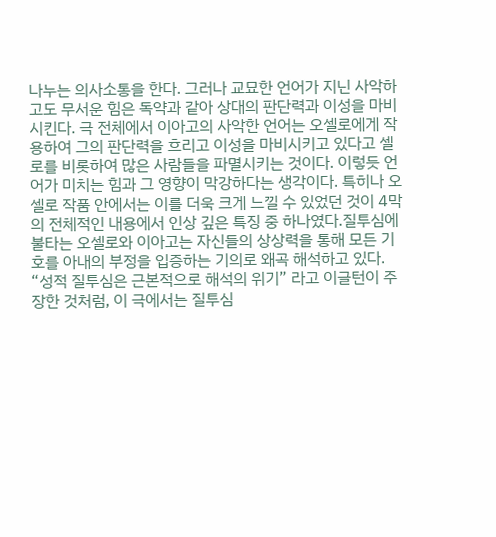나누는 의사소통을 한다. 그러나 교묘한 언어가 지닌 사악하고도 무서운 힘은 독약과 같아 상대의 판단력과 이성을 마비시킨다. 극 전체에서 이아고의 사악한 언어는 오셀로에게 작용하여 그의 판단력을 흐리고 이성을 마비시키고 있다고 셀로를 비롯하여 많은 사람들을 파멸시키는 것이다. 이렇듯 언어가 미치는 힘과 그 영향이 막강하다는 생각이다. 특히나 오셀로 작품 안에서는 이를 더욱 크게 느낄 수 있었던 것이 4막의 전체적인 내용에서 인상 깊은 특징 중 하나였다.질투심에 불타는 오셀로와 이아고는 자신들의 상상력을 통해 모든 기호를 아내의 부정을 입증하는 기의로 왜곡 해석하고 있다. “성적 질투심은 근본적으로 해석의 위기” 라고 이글턴이 주장한 것처럼, 이 극에서는 질투심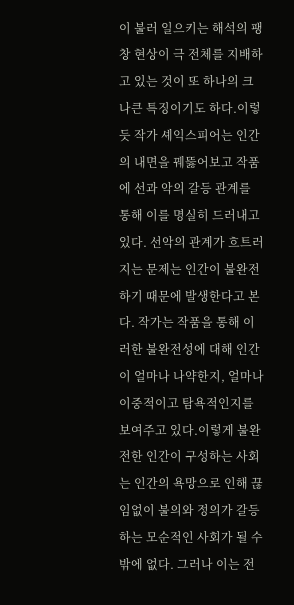이 불러 일으키는 해석의 팽창 현상이 극 전체를 지배하고 있는 것이 또 하나의 크나큰 특징이기도 하다.이렇듯 작가 셰익스피어는 인간의 내면을 꿰뚫어보고 작품에 선과 악의 갈등 관계를 통해 이를 명실히 드러내고 있다. 선악의 관계가 흐트러지는 문제는 인간이 불완전하기 때문에 발생한다고 본다. 작가는 작품을 통해 이러한 불완전성에 대해 인간이 얼마나 나약한지, 얼마나 이중적이고 탐욕적인지를 보여주고 있다.이렇게 불완전한 인간이 구성하는 사회는 인간의 욕망으로 인해 끊임없이 불의와 정의가 갈등하는 모순적인 사회가 될 수밖에 없다. 그러나 이는 전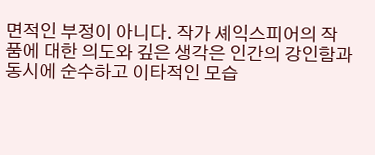면적인 부정이 아니다. 작가 셰익스피어의 작품에 대한 의도와 깊은 생각은 인간의 강인함과 동시에 순수하고 이타적인 모습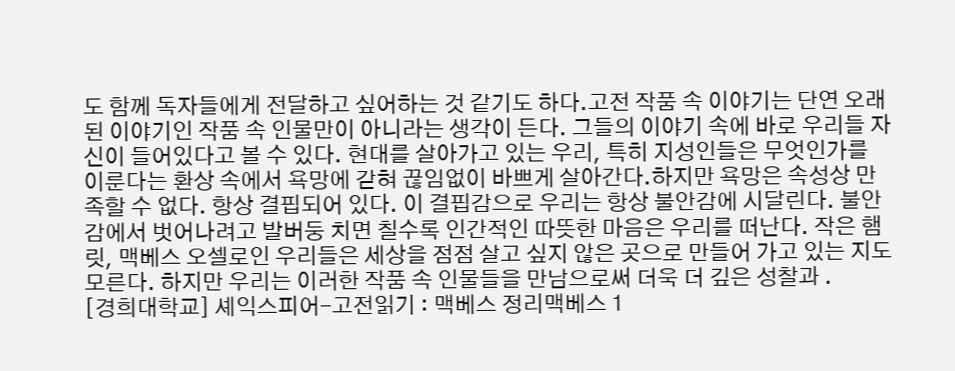도 함께 독자들에게 전달하고 싶어하는 것 같기도 하다.고전 작품 속 이야기는 단연 오래 된 이야기인 작품 속 인물만이 아니라는 생각이 든다. 그들의 이야기 속에 바로 우리들 자신이 들어있다고 볼 수 있다. 현대를 살아가고 있는 우리, 특히 지성인들은 무엇인가를 이룬다는 환상 속에서 욕망에 갇혀 끊임없이 바쁘게 살아간다.하지만 욕망은 속성상 만족할 수 없다. 항상 결핍되어 있다. 이 결핍감으로 우리는 항상 불안감에 시달린다. 불안감에서 벗어나려고 발버둥 치면 칠수록 인간적인 따뜻한 마음은 우리를 떠난다. 작은 햄릿, 맥베스 오셀로인 우리들은 세상을 점점 살고 싶지 않은 곳으로 만들어 가고 있는 지도 모른다. 하지만 우리는 이러한 작품 속 인물들을 만남으로써 더욱 더 깊은 성찰과 .
[경희대학교] 셰익스피어-고전읽기 : 맥베스 정리맥베스 1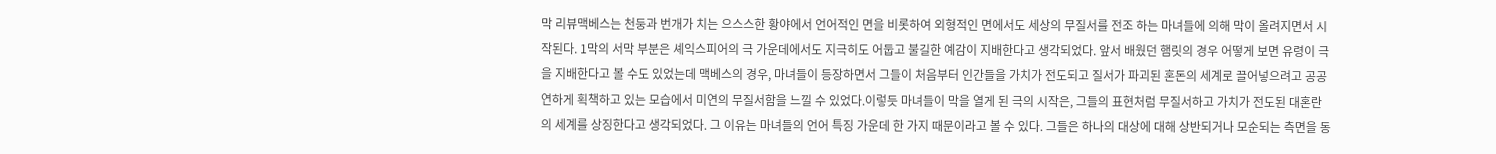막 리뷰맥베스는 천둥과 번개가 치는 으스스한 황야에서 언어적인 면을 비롯하여 외형적인 면에서도 세상의 무질서를 전조 하는 마녀들에 의해 막이 올려지면서 시작된다. 1막의 서막 부분은 셰익스피어의 극 가운데에서도 지극히도 어둡고 불길한 예감이 지배한다고 생각되었다. 앞서 배웠던 햄릿의 경우 어떻게 보면 유령이 극을 지배한다고 볼 수도 있었는데 맥베스의 경우, 마녀들이 등장하면서 그들이 처음부터 인간들을 가치가 전도되고 질서가 파괴된 혼돈의 세계로 끌어넣으려고 공공연하게 획책하고 있는 모습에서 미연의 무질서함을 느낄 수 있었다.이렇듯 마녀들이 막을 열게 된 극의 시작은, 그들의 표현처럼 무질서하고 가치가 전도된 대혼란의 세계를 상징한다고 생각되었다. 그 이유는 마녀들의 언어 특징 가운데 한 가지 때문이라고 볼 수 있다. 그들은 하나의 대상에 대해 상반되거나 모순되는 측면을 동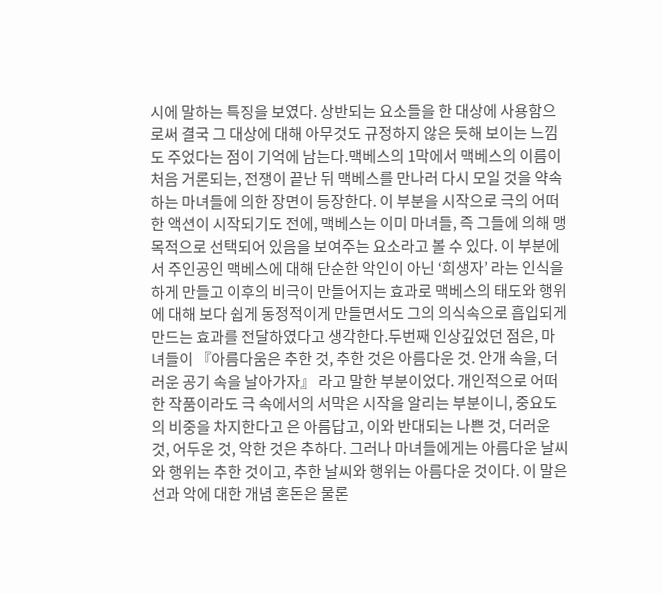시에 말하는 특징을 보였다. 상반되는 요소들을 한 대상에 사용함으로써 결국 그 대상에 대해 아무것도 규정하지 않은 듯해 보이는 느낌도 주었다는 점이 기억에 남는다.맥베스의 1막에서 맥베스의 이름이 처음 거론되는, 전쟁이 끝난 뒤 맥베스를 만나러 다시 모일 것을 약속하는 마녀들에 의한 장면이 등장한다. 이 부분을 시작으로 극의 어떠한 액션이 시작되기도 전에, 맥베스는 이미 마녀들, 즉 그들에 의해 맹목적으로 선택되어 있음을 보여주는 요소라고 볼 수 있다. 이 부분에서 주인공인 맥베스에 대해 단순한 악인이 아닌 ‘희생자’ 라는 인식을 하게 만들고 이후의 비극이 만들어지는 효과로 맥베스의 태도와 행위에 대해 보다 쉽게 동정적이게 만들면서도 그의 의식속으로 흡입되게 만드는 효과를 전달하였다고 생각한다.두번째 인상깊었던 점은, 마녀들이 『아름다움은 추한 것, 추한 것은 아름다운 것. 안개 속을, 더러운 공기 속을 날아가자』 라고 말한 부분이었다. 개인적으로 어떠한 작품이라도 극 속에서의 서막은 시작을 알리는 부분이니, 중요도의 비중을 차지한다고 은 아름답고, 이와 반대되는 나쁜 것, 더러운 것, 어두운 것, 악한 것은 추하다. 그러나 마녀들에게는 아름다운 날씨와 행위는 추한 것이고, 추한 날씨와 행위는 아름다운 것이다. 이 말은 선과 악에 대한 개념 혼돈은 물론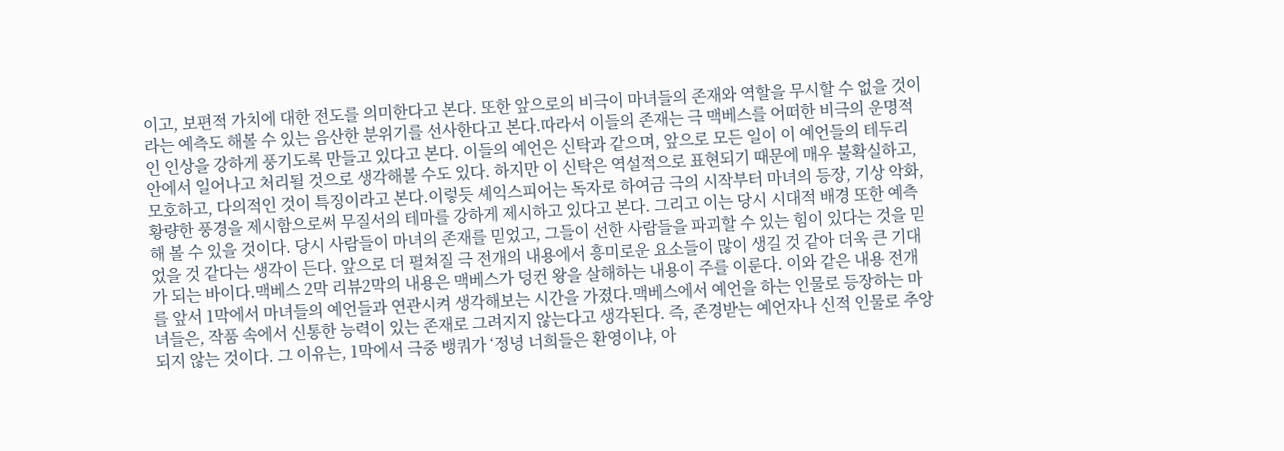이고, 보편적 가치에 대한 전도를 의미한다고 본다. 또한 앞으로의 비극이 마녀들의 존재와 역할을 무시할 수 없을 것이라는 예측도 해볼 수 있는 음산한 분위기를 선사한다고 본다.따라서 이들의 존재는 극 맥베스를 어떠한 비극의 운명적인 인상을 강하게 풍기도록 만들고 있다고 본다. 이들의 예언은 신탁과 같으며, 앞으로 모든 일이 이 예언들의 테두리 안에서 일어나고 처리될 것으로 생각해볼 수도 있다. 하지만 이 신탁은 역설적으로 표현되기 때문에 매우 불확실하고, 모호하고, 다의적인 것이 특징이라고 본다.이렇듯 셰익스피어는 독자로 하여금 극의 시작부터 마녀의 등장, 기상 악화, 황량한 풍경을 제시함으로써 무질서의 테마를 강하게 제시하고 있다고 본다. 그리고 이는 당시 시대적 배경 또한 예측해 볼 수 있을 것이다. 당시 사람들이 마녀의 존재를 믿었고, 그들이 선한 사람들을 파괴할 수 있는 힘이 있다는 것을 믿었을 것 같다는 생각이 든다. 앞으로 더 펼쳐질 극 전개의 내용에서 흥미로운 요소들이 많이 생길 것 같아 더욱 큰 기대가 되는 바이다.맥베스 2막 리뷰2막의 내용은 맥베스가 덩컨 왕을 살해하는 내용이 주를 이룬다. 이와 같은 내용 전개를 앞서 1막에서 마녀들의 예언들과 연관시켜 생각해보는 시간을 가졌다.맥베스에서 예언을 하는 인물로 등장하는 마녀들은, 작품 속에서 신통한 능력이 있는 존재로 그려지지 않는다고 생각된다. 즉, 존경받는 예언자나 신적 인물로 추앙되지 않는 것이다. 그 이유는, 1막에서 극중 뱅쿼가 ‘정녕 너희들은 환영이냐, 아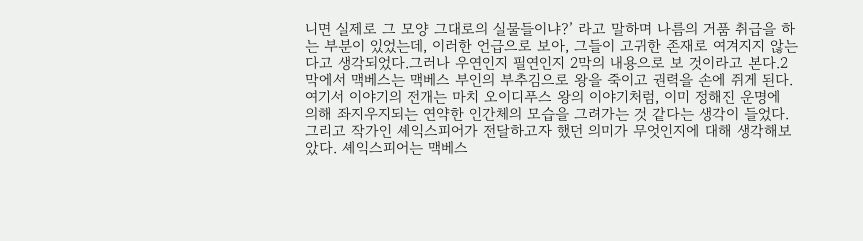니면 실제로 그 모양 그대로의 실물들이냐?’ 라고 말하며 나름의 거품 취급을 하는 부분이 있었는데, 이러한 언급으로 보아, 그들이 고귀한 존재로 여겨지지 않는다고 생각되었다.그러나 우연인지 필연인지 2막의 내용으로 보 것이라고 본다.2막에서 맥베스는 맥베스 부인의 부추김으로 왕을 죽이고 권력을 손에 쥐게 된다. 여기서 이야기의 전개는 마치 오이디푸스 왕의 이야기처럼, 이미 정해진 운명에 의해 좌지우지되는 연약한 인간체의 모습을 그려가는 것 같다는 생각이 들었다.그리고 작가인 셰익스피어가 전달하고자 했던 의미가 무엇인지에 대해 생각해보았다. 셰익스피어는 맥베스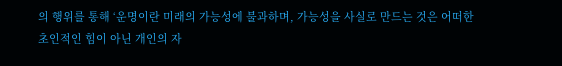의 행위를 통해 ‘운명이란 미래의 가능성에 불과하며, 가능성을 사실로 만드는 것은 어떠한 초인적인 힘이 아닌 개인의 자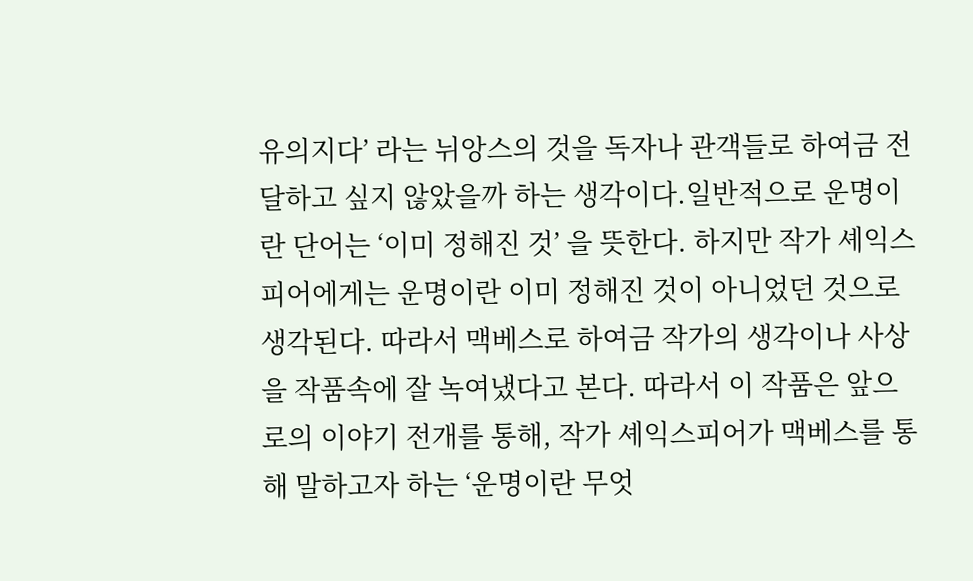유의지다’ 라는 뉘앙스의 것을 독자나 관객들로 하여금 전달하고 싶지 않았을까 하는 생각이다.일반적으로 운명이란 단어는 ‘이미 정해진 것’ 을 뜻한다. 하지만 작가 셰익스피어에게는 운명이란 이미 정해진 것이 아니었던 것으로 생각된다. 따라서 맥베스로 하여금 작가의 생각이나 사상을 작품속에 잘 녹여냈다고 본다. 따라서 이 작품은 앞으로의 이야기 전개를 통해, 작가 셰익스피어가 맥베스를 통해 말하고자 하는 ‘운명이란 무엇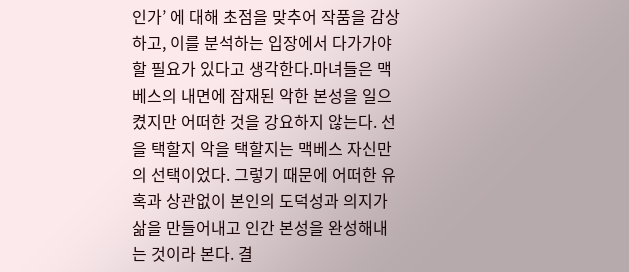인가’ 에 대해 초점을 맞추어 작품을 감상하고, 이를 분석하는 입장에서 다가가야 할 필요가 있다고 생각한다.마녀들은 맥베스의 내면에 잠재된 악한 본성을 일으켰지만 어떠한 것을 강요하지 않는다. 선을 택할지 악을 택할지는 맥베스 자신만의 선택이었다. 그렇기 때문에 어떠한 유혹과 상관없이 본인의 도덕성과 의지가 삶을 만들어내고 인간 본성을 완성해내는 것이라 본다. 결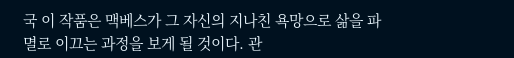국 이 작품은 맥베스가 그 자신의 지나친 욕망으로 삶을 파멸로 이끄는 과정을 보게 될 것이다. 관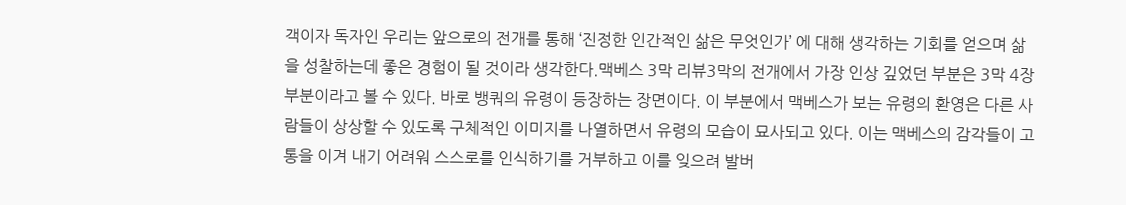객이자 독자인 우리는 앞으로의 전개를 통해 ‘진정한 인간적인 삶은 무엇인가’ 에 대해 생각하는 기회를 얻으며 삶을 성찰하는데 좋은 경험이 될 것이라 생각한다.맥베스 3막 리뷰3막의 전개에서 가장 인상 깊었던 부분은 3막 4장 부분이라고 볼 수 있다. 바로 뱅쿼의 유령이 등장하는 장면이다. 이 부분에서 맥베스가 보는 유령의 환영은 다른 사람들이 상상할 수 있도록 구체적인 이미지를 나열하면서 유령의 모습이 묘사되고 있다. 이는 맥베스의 감각들이 고통을 이겨 내기 어려워 스스로를 인식하기를 거부하고 이를 잊으려 발버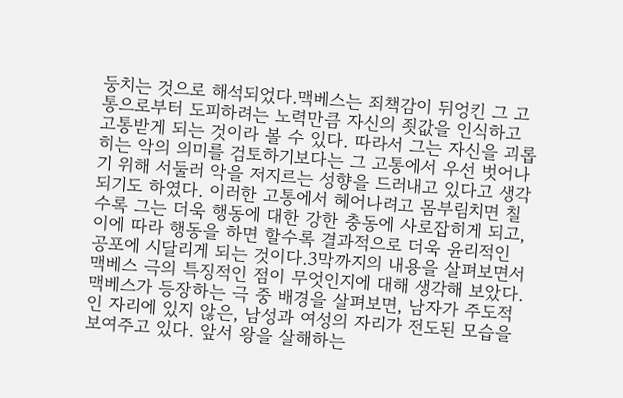둥치는 것으로 해석되었다.맥베스는 죄책감이 뒤엉킨 그 고통으로부터 도피하려는 노력만큼 자신의 죗값을 인식하고 고통받게 되는 것이라 볼 수 있다. 따라서 그는 자신을 괴롭히는 악의 의미를 검토하기보다는 그 고통에서 우선 벗어나기 위해 서둘러 악을 저지르는 성향을 드러내고 있다고 생각되기도 하였다. 이러한 고통에서 헤어나려고 몸부림치면 칠수록 그는 더욱 행동에 대한 강한 충동에 사로잡히게 되고, 이에 따라 행동을 하면 할수록 결과적으로 더욱 윤리적인 공포에 시달리게 되는 것이다.3막까지의 내용을 살펴보면서 맥베스 극의 특징적인 점이 무엇인지에 대해 생각해 보았다. 맥베스가 등장하는 극 중 배경을 살펴보면, 남자가 주도적인 자리에 있지 않은, 남성과 여성의 자리가 전도된 모습을 보여주고 있다. 앞서 왕을 살해하는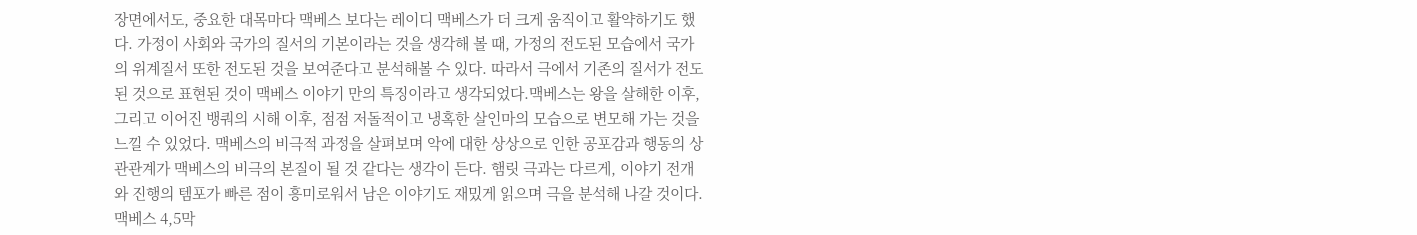장면에서도, 중요한 대목마다 맥베스 보다는 레이디 맥베스가 더 크게 움직이고 활약하기도 했다. 가정이 사회와 국가의 질서의 기본이라는 것을 생각해 볼 때, 가정의 전도된 모습에서 국가의 위계질서 또한 전도된 것을 보여준다고 분석해볼 수 있다. 따라서 극에서 기존의 질서가 전도된 것으로 표현된 것이 맥베스 이야기 만의 특징이라고 생각되었다.맥베스는 왕을 살해한 이후, 그리고 이어진 뱅쿼의 시해 이후, 점점 저돌적이고 냉혹한 살인마의 모습으로 변모해 가는 것을 느낄 수 있었다. 맥베스의 비극적 과정을 살펴보며 악에 대한 상상으로 인한 공포감과 행동의 상관관계가 맥베스의 비극의 본질이 될 것 같다는 생각이 든다. 햄릿 극과는 다르게, 이야기 전개와 진행의 템포가 빠른 점이 흥미로워서 남은 이야기도 재밌게 읽으며 극을 분석해 나갈 것이다.맥베스 4,5막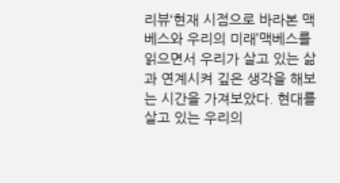리뷰‘현재 시점으로 바라본 맥베스와 우리의 미래’맥베스를 읽으면서 우리가 살고 있는 삶과 연계시켜 깊은 생각을 해보는 시간을 가져보았다. 현대를 살고 있는 우리의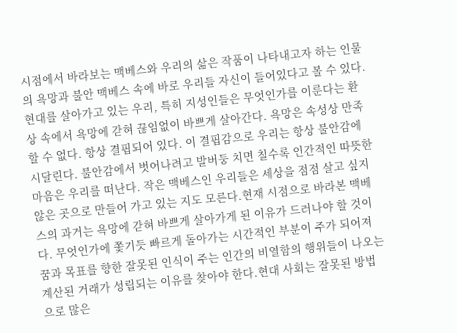시점에서 바라보는 맥베스와 우리의 삶은 작품이 나타내고자 하는 인물의 욕망과 불안 맥베스 속에 바로 우리들 자신이 들어있다고 볼 수 있다. 현대를 살아가고 있는 우리, 특히 지성인들은 무엇인가를 이룬다는 환상 속에서 욕망에 갇혀 끊임없이 바쁘게 살아간다. 욕망은 속성상 만족할 수 없다. 항상 결핍되어 있다. 이 결핍감으로 우리는 항상 불안감에 시달린다. 불안감에서 벗어나려고 발버둥 치면 칠수록 인간적인 따뜻한 마음은 우리를 떠난다. 작은 맥베스인 우리들은 세상을 점점 살고 싶지 않은 곳으로 만들어 가고 있는 지도 모른다.현재 시점으로 바라본 맥베스의 과거는 욕망에 갇혀 바쁘게 살아가게 된 이유가 드러나야 할 것이다. 무엇인가에 쫓기듯 빠르게 돌아가는 시간적인 부분이 주가 되어져 꿈과 목표를 향한 잘못된 인식이 주는 인간의 비열함의 행위들이 나오는 계산된 거래가 성립되는 이유를 찾아야 한다.현대 사회는 잘못된 방법으로 많은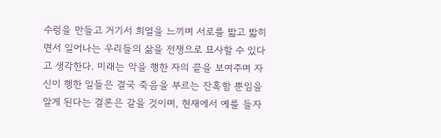수렁을 만들고 거기서 희열을 느끼며 서로를 밟고 밟히면서 일어나는 우리들의 삶을 전쟁으로 묘사할 수 있다고 생각한다. 미래는 악을 행한 자의 끝을 보여주며 자신이 행한 일들은 결국 죽음을 부르는 잔혹함 뿐임을 알게 된다는 결론은 같을 것이며, 현재에서 예를 들자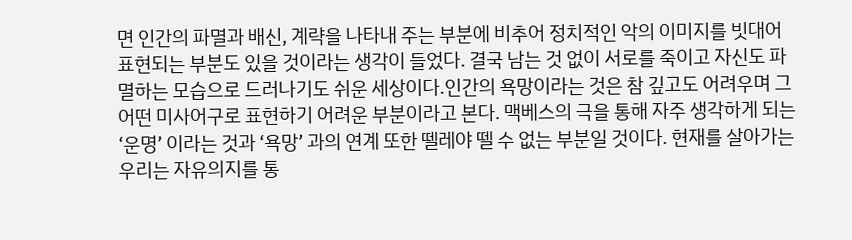면 인간의 파멸과 배신, 계략을 나타내 주는 부분에 비추어 정치적인 악의 이미지를 빗대어 표현되는 부분도 있을 것이라는 생각이 들었다. 결국 남는 것 없이 서로를 죽이고 자신도 파멸하는 모습으로 드러나기도 쉬운 세상이다.인간의 욕망이라는 것은 참 깊고도 어려우며 그 어떤 미사어구로 표현하기 어려운 부분이라고 본다. 맥베스의 극을 통해 자주 생각하게 되는 ‘운명’ 이라는 것과 ‘욕망’ 과의 연계 또한 뗄레야 뗄 수 없는 부분일 것이다. 현재를 살아가는 우리는 자유의지를 통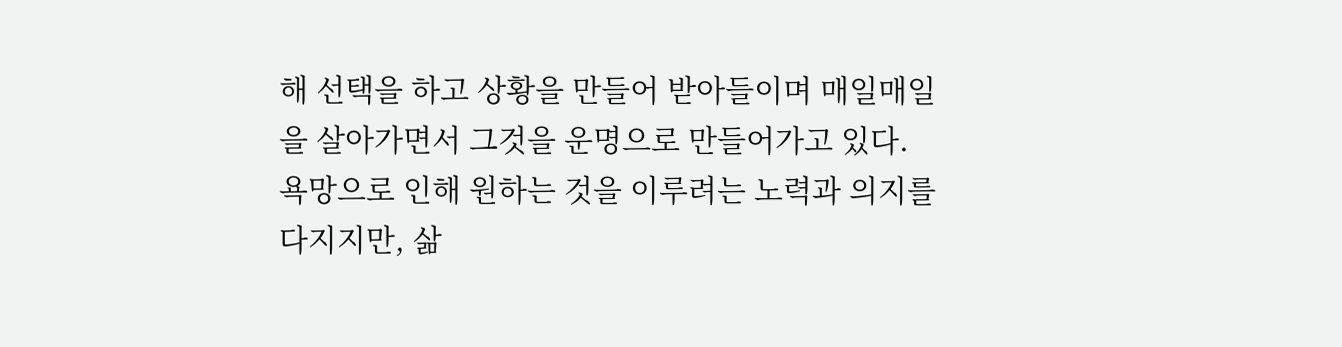해 선택을 하고 상황을 만들어 받아들이며 매일매일을 살아가면서 그것을 운명으로 만들어가고 있다. 욕망으로 인해 원하는 것을 이루려는 노력과 의지를 다지지만, 삶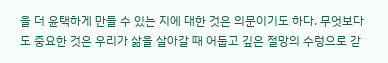을 더 윤택하게 만들 수 있는 지에 대한 것은 의문이기도 하다. 무엇보다도 중요한 것은 우리가 삶을 살아갈 때 어둡고 깊은 절망의 수렁으로 갇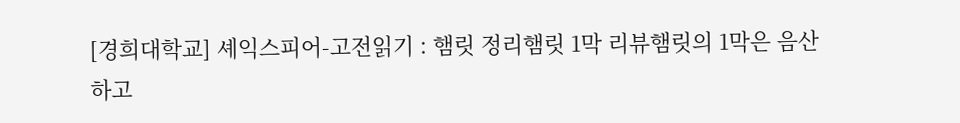[경희대학교] 셰익스피어-고전읽기 : 햄릿 정리햄릿 1막 리뷰햄릿의 1막은 음산하고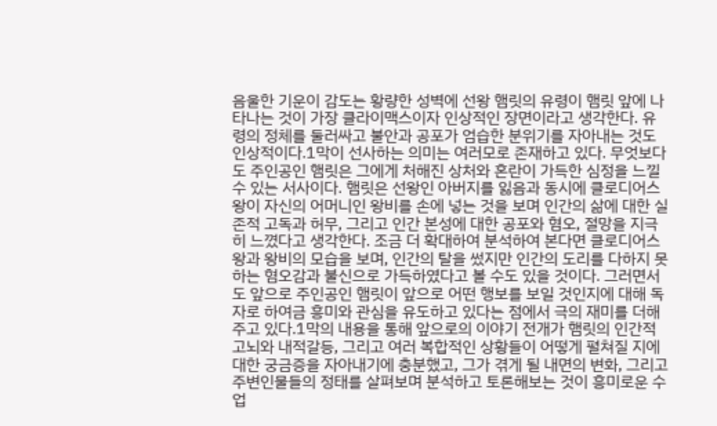음울한 기운이 감도는 황량한 성벽에 선왕 햄릿의 유령이 햄릿 앞에 나타나는 것이 가장 클라이맥스이자 인상적인 장면이라고 생각한다. 유령의 정체를 둘러싸고 불안과 공포가 엄습한 분위기를 자아내는 것도 인상적이다.1막이 선사하는 의미는 여러모로 존재하고 있다. 무엇보다도 주인공인 햄릿은 그에게 처해진 상처와 혼란이 가득한 심정을 느낄 수 있는 서사이다. 햄릿은 선왕인 아버지를 잃음과 동시에 클로디어스 왕이 자신의 어머니인 왕비를 손에 넣는 것을 보며 인간의 삶에 대한 실존적 고독과 허무, 그리고 인간 본성에 대한 공포와 혐오, 절망을 지극히 느꼈다고 생각한다. 조금 더 확대하여 분석하여 본다면 클로디어스 왕과 왕비의 모습을 보며, 인간의 탈을 썼지만 인간의 도리를 다하지 못하는 혐오감과 불신으로 가득하였다고 볼 수도 있을 것이다. 그러면서도 앞으로 주인공인 햄릿이 앞으로 어떤 행보를 보일 것인지에 대해 독자로 하여금 흥미와 관심을 유도하고 있다는 점에서 극의 재미를 더해주고 있다.1막의 내용을 통해 앞으로의 이야기 전개가 햄릿의 인간적 고뇌와 내적갈등, 그리고 여러 복합적인 상황들이 어떻게 펼쳐질 지에 대한 궁금증을 자아내기에 충분했고, 그가 겪게 될 내면의 변화, 그리고 주변인물들의 정태를 살펴보며 분석하고 토론해보는 것이 흥미로운 수업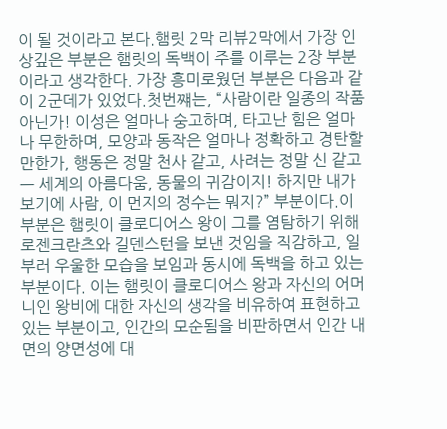이 될 것이라고 본다.햄릿 2막 리뷰2막에서 가장 인상깊은 부분은 햄릿의 독백이 주를 이루는 2장 부분이라고 생각한다. 가장 흥미로웠던 부분은 다음과 같이 2군데가 있었다.첫번쨰는, “사람이란 일종의 작품 아닌가! 이성은 얼마나 숭고하며, 타고난 힘은 얼마나 무한하며, 모양과 동작은 얼마나 정확하고 경탄할 만한가, 행동은 정말 천사 같고, 사려는 정말 신 같고ㅡ 세계의 아름다움, 동물의 귀감이지! 하지만 내가 보기에 사람, 이 먼지의 정수는 뭐지?” 부분이다.이 부분은 햄릿이 클로디어스 왕이 그를 염탐하기 위해 로젠크란츠와 길덴스턴을 보낸 것임을 직감하고, 일부러 우울한 모습을 보임과 동시에 독백을 하고 있는 부분이다. 이는 햄릿이 클로디어스 왕과 자신의 어머니인 왕비에 대한 자신의 생각을 비유하여 표현하고 있는 부분이고, 인간의 모순됨을 비판하면서 인간 내면의 양면성에 대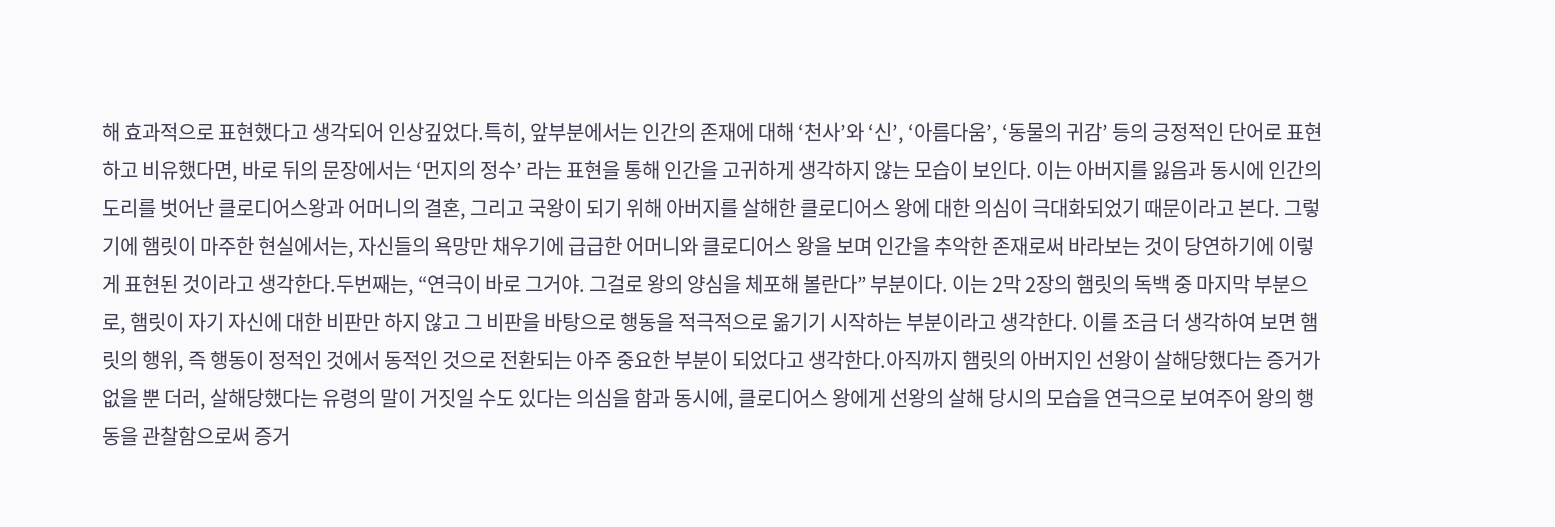해 효과적으로 표현했다고 생각되어 인상깊었다.특히, 앞부분에서는 인간의 존재에 대해 ‘천사’와 ‘신’, ‘아름다움’, ‘동물의 귀감’ 등의 긍정적인 단어로 표현하고 비유했다면, 바로 뒤의 문장에서는 ‘먼지의 정수’ 라는 표현을 통해 인간을 고귀하게 생각하지 않는 모습이 보인다. 이는 아버지를 잃음과 동시에 인간의 도리를 벗어난 클로디어스왕과 어머니의 결혼, 그리고 국왕이 되기 위해 아버지를 살해한 클로디어스 왕에 대한 의심이 극대화되었기 때문이라고 본다. 그렇기에 햄릿이 마주한 현실에서는, 자신들의 욕망만 채우기에 급급한 어머니와 클로디어스 왕을 보며 인간을 추악한 존재로써 바라보는 것이 당연하기에 이렇게 표현된 것이라고 생각한다.두번째는, “연극이 바로 그거야. 그걸로 왕의 양심을 체포해 볼란다” 부분이다. 이는 2막 2장의 햄릿의 독백 중 마지막 부분으로, 햄릿이 자기 자신에 대한 비판만 하지 않고 그 비판을 바탕으로 행동을 적극적으로 옮기기 시작하는 부분이라고 생각한다. 이를 조금 더 생각하여 보면 햄릿의 행위, 즉 행동이 정적인 것에서 동적인 것으로 전환되는 아주 중요한 부분이 되었다고 생각한다.아직까지 햄릿의 아버지인 선왕이 살해당했다는 증거가 없을 뿐 더러, 살해당했다는 유령의 말이 거짓일 수도 있다는 의심을 함과 동시에, 클로디어스 왕에게 선왕의 살해 당시의 모습을 연극으로 보여주어 왕의 행동을 관찰함으로써 증거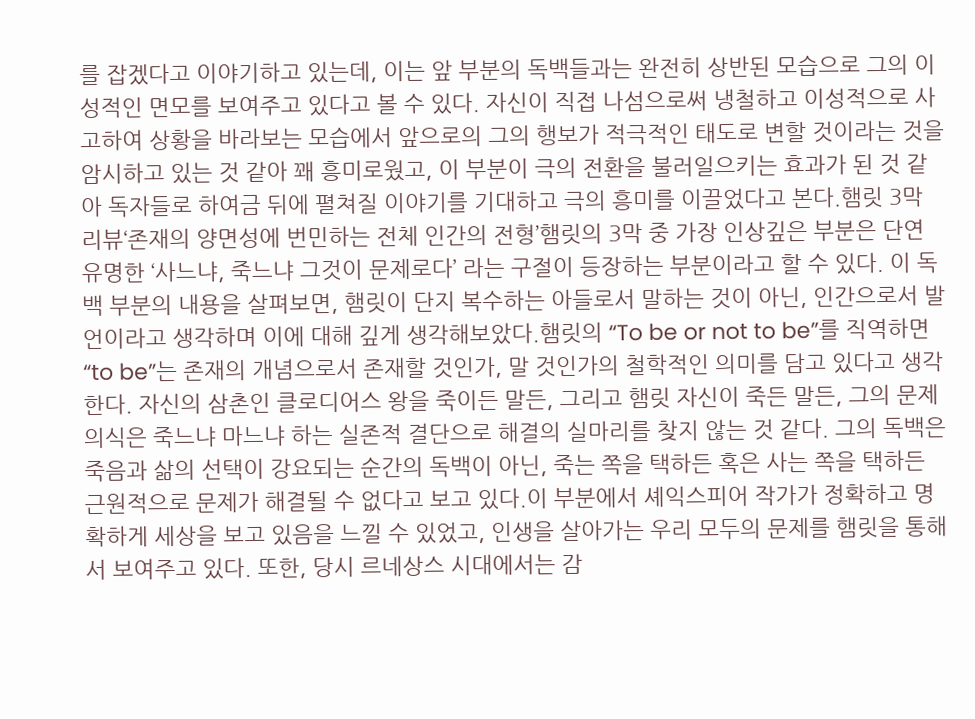를 잡겠다고 이야기하고 있는데, 이는 앞 부분의 독백들과는 완전히 상반된 모습으로 그의 이성적인 면모를 보여주고 있다고 볼 수 있다. 자신이 직접 나섬으로써 냉철하고 이성적으로 사고하여 상황을 바라보는 모습에서 앞으로의 그의 행보가 적극적인 태도로 변할 것이라는 것을 암시하고 있는 것 같아 꽤 흥미로웠고, 이 부분이 극의 전환을 불러일으키는 효과가 된 것 같아 독자들로 하여금 뒤에 펼쳐질 이야기를 기대하고 극의 흥미를 이끌었다고 본다.햄릿 3막 리뷰‘존재의 양면성에 번민하는 전체 인간의 전형’햄릿의 3막 중 가장 인상깊은 부분은 단연 유명한 ‘사느냐, 죽느냐 그것이 문제로다’ 라는 구절이 등장하는 부분이라고 할 수 있다. 이 독백 부분의 내용을 살펴보면, 햄릿이 단지 복수하는 아들로서 말하는 것이 아닌, 인간으로서 발언이라고 생각하며 이에 대해 깊게 생각해보았다.햄릿의 “To be or not to be”를 직역하면 “to be”는 존재의 개념으로서 존재할 것인가, 말 것인가의 철학적인 의미를 담고 있다고 생각한다. 자신의 삼촌인 클로디어스 왕을 죽이든 말든, 그리고 햄릿 자신이 죽든 말든, 그의 문제 의식은 죽느냐 마느냐 하는 실존적 결단으로 해결의 실마리를 찾지 않는 것 같다. 그의 독백은 죽음과 삶의 선택이 강요되는 순간의 독백이 아닌, 죽는 쪽을 택하든 혹은 사는 쪽을 택하든 근원적으로 문제가 해결될 수 없다고 보고 있다.이 부분에서 셰익스피어 작가가 정확하고 명확하게 세상을 보고 있음을 느낄 수 있었고, 인생을 살아가는 우리 모두의 문제를 햄릿을 통해서 보여주고 있다. 또한, 당시 르네상스 시대에서는 감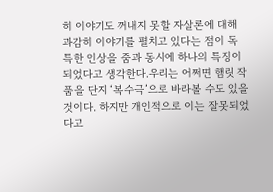히 이야기도 꺼내지 못할 자살론에 대해 과감히 이야기를 펼치고 있다는 점이 독특한 인상을 줌과 동시에 하나의 특징이 되었다고 생각한다.우리는 어쩌면 햄릿 작품을 단지 ‘복수극’으로 바라볼 수도 있을 것이다. 하지만 개인적으로 이는 잘못되었다고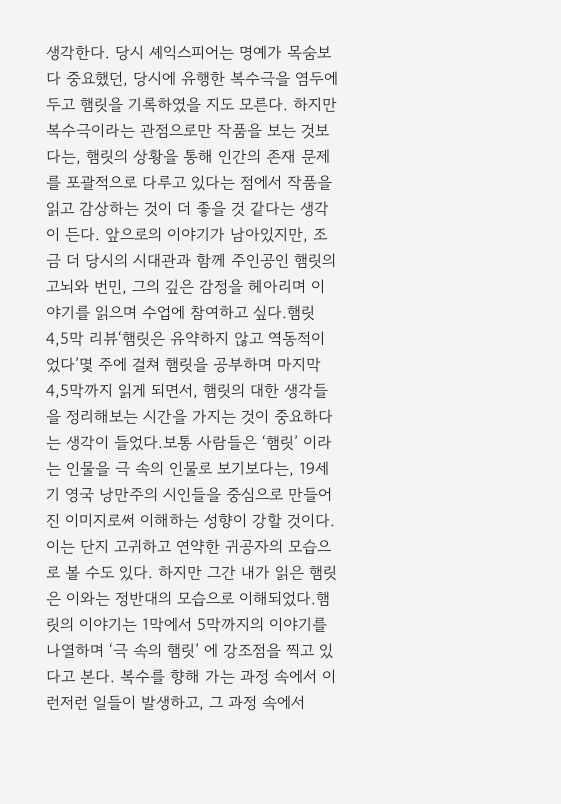생각한다. 당시 셰익스피어는 명예가 목숨보다 중요했던, 당시에 유행한 복수극을 염두에 두고 햄릿을 기록하였을 지도 모른다. 하지만 복수극이라는 관점으로만 작품을 보는 것보다는, 햄릿의 상황을 통해 인간의 존재 문제를 포괄적으로 다루고 있다는 점에서 작품을 읽고 감상하는 것이 더 좋을 것 같다는 생각이 든다. 앞으로의 이야기가 남아있지만, 조금 더 당시의 시대관과 함께 주인공인 햄릿의 고뇌와 번민, 그의 깊은 감정을 헤아리며 이야기를 읽으며 수업에 참여하고 싶다.햄릿 4,5막 리뷰‘햄릿은 유약하지 않고 역동적이었다’몇 주에 걸쳐 햄릿을 공부하며 마지막 4,5막까지 읽게 되면서, 햄릿의 대한 생각들을 정리해보는 시간을 가지는 것이 중요하다는 생각이 들었다.보통 사람들은 ‘햄릿’ 이라는 인물을 극 속의 인물로 보기보다는, 19세기 영국 낭만주의 시인들을 중심으로 만들어진 이미지로써 이해하는 성향이 강할 것이다. 이는 단지 고귀하고 연약한 귀공자의 모습으로 볼 수도 있다. 하지만 그간 내가 읽은 햄릿은 이와는 정반대의 모습으로 이해되었다.햄릿의 이야기는 1막에서 5막까지의 이야기를 나열하며 ‘극 속의 햄릿’ 에 강조점을 찍고 있다고 본다. 복수를 향해 가는 과정 속에서 이런저런 일들이 발생하고, 그 과정 속에서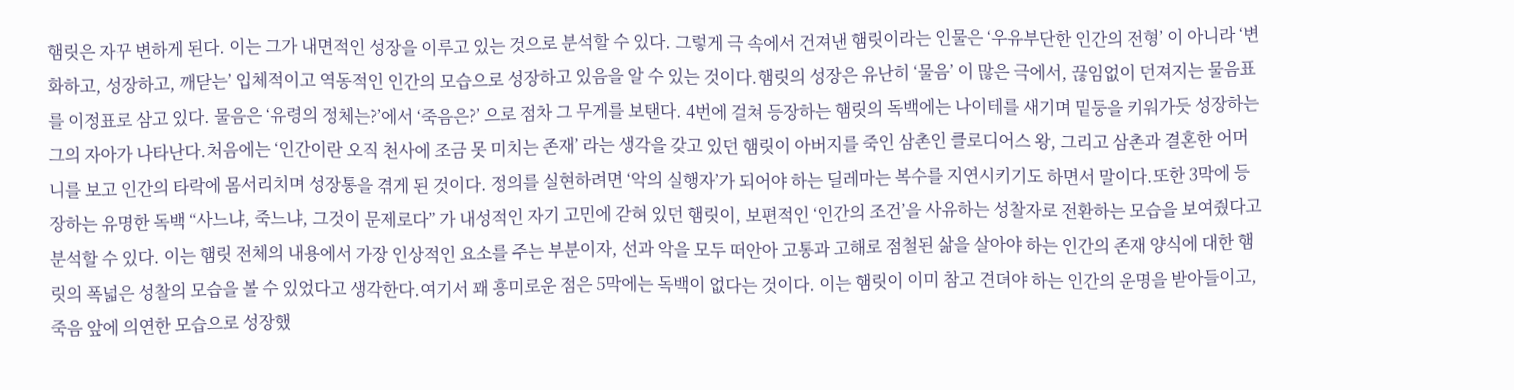햄릿은 자꾸 변하게 된다. 이는 그가 내면적인 성장을 이루고 있는 것으로 분석할 수 있다. 그렇게 극 속에서 건져낸 햄릿이라는 인물은 ‘우유부단한 인간의 전형’ 이 아니라 ‘변화하고, 성장하고, 깨닫는’ 입체적이고 역동적인 인간의 모습으로 성장하고 있음을 알 수 있는 것이다.햄릿의 성장은 유난히 ‘물음’ 이 많은 극에서, 끊임없이 던져지는 물음표를 이정표로 삼고 있다. 물음은 ‘유령의 정체는?’에서 ‘죽음은?’ 으로 점차 그 무게를 보탠다. 4번에 걸쳐 등장하는 햄릿의 독백에는 나이테를 새기며 밑둥을 키워가듯 성장하는 그의 자아가 나타난다.처음에는 ‘인간이란 오직 천사에 조금 못 미치는 존재’ 라는 생각을 갖고 있던 햄릿이 아버지를 죽인 삼촌인 클로디어스 왕, 그리고 삼촌과 결혼한 어머니를 보고 인간의 타락에 몸서리치며 성장통을 겪게 된 것이다. 정의를 실현하려면 ‘악의 실행자’가 되어야 하는 딜레마는 복수를 지연시키기도 하면서 말이다.또한 3막에 등장하는 유명한 독백 “사느냐, 죽느냐, 그것이 문제로다” 가 내성적인 자기 고민에 갇혀 있던 햄릿이, 보편적인 ‘인간의 조건’을 사유하는 성찰자로 전환하는 모습을 보여줬다고 분석할 수 있다. 이는 햄릿 전체의 내용에서 가장 인상적인 요소를 주는 부분이자, 선과 악을 모두 떠안아 고통과 고해로 점철된 삶을 살아야 하는 인간의 존재 양식에 대한 햄릿의 폭넓은 성찰의 모습을 볼 수 있었다고 생각한다.여기서 꽤 흥미로운 점은 5막에는 독백이 없다는 것이다. 이는 햄릿이 이미 참고 견뎌야 하는 인간의 운명을 받아들이고, 죽음 앞에 의연한 모습으로 성장했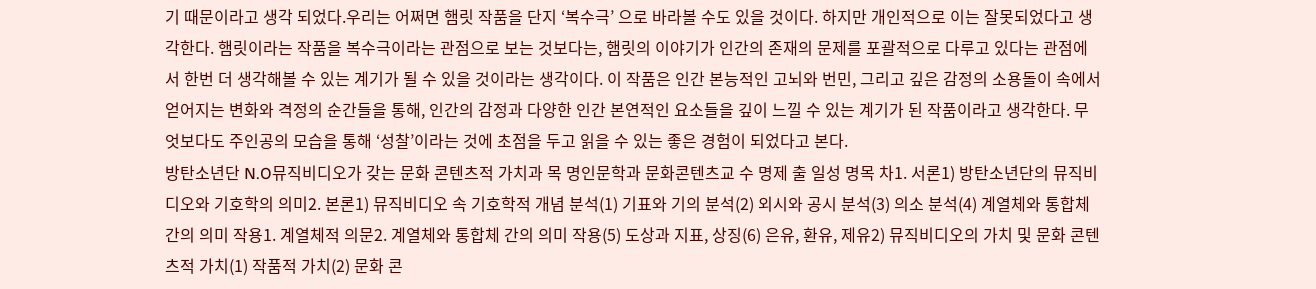기 때문이라고 생각 되었다.우리는 어쩌면 햄릿 작품을 단지 ‘복수극’ 으로 바라볼 수도 있을 것이다. 하지만 개인적으로 이는 잘못되었다고 생각한다. 햄릿이라는 작품을 복수극이라는 관점으로 보는 것보다는, 햄릿의 이야기가 인간의 존재의 문제를 포괄적으로 다루고 있다는 관점에서 한번 더 생각해볼 수 있는 계기가 될 수 있을 것이라는 생각이다. 이 작품은 인간 본능적인 고뇌와 번민, 그리고 깊은 감정의 소용돌이 속에서 얻어지는 변화와 격정의 순간들을 통해, 인간의 감정과 다양한 인간 본연적인 요소들을 깊이 느낄 수 있는 계기가 된 작품이라고 생각한다. 무엇보다도 주인공의 모습을 통해 ‘성찰’이라는 것에 초점을 두고 읽을 수 있는 좋은 경험이 되었다고 본다.
방탄소년단 N.O뮤직비디오가 갖는 문화 콘텐츠적 가치과 목 명인문학과 문화콘텐츠교 수 명제 출 일성 명목 차1. 서론1) 방탄소년단의 뮤직비디오와 기호학의 의미2. 본론1) 뮤직비디오 속 기호학적 개념 분석(1) 기표와 기의 분석(2) 외시와 공시 분석(3) 의소 분석(4) 계열체와 통합체 간의 의미 작용1. 계열체적 의문2. 계열체와 통합체 간의 의미 작용(5) 도상과 지표, 상징(6) 은유, 환유, 제유2) 뮤직비디오의 가치 및 문화 콘텐츠적 가치(1) 작품적 가치(2) 문화 콘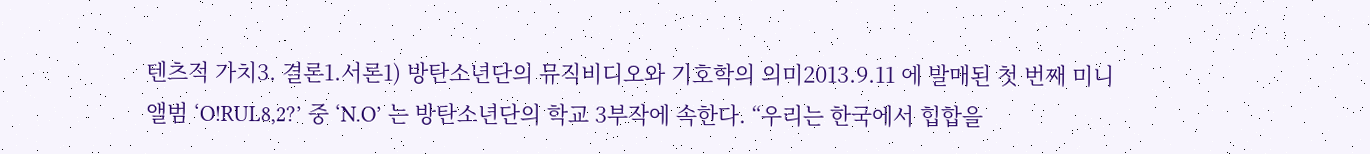텐츠적 가치3. 결론1.서론1) 방탄소년단의 뮤직비디오와 기호학의 의미2013.9.11 에 발매된 첫 번째 미니앨범 ‘O!RUL8,2?’ 중 ‘N.O’ 는 방탄소년단의 학교 3부작에 속한다. “우리는 한국에서 힙합을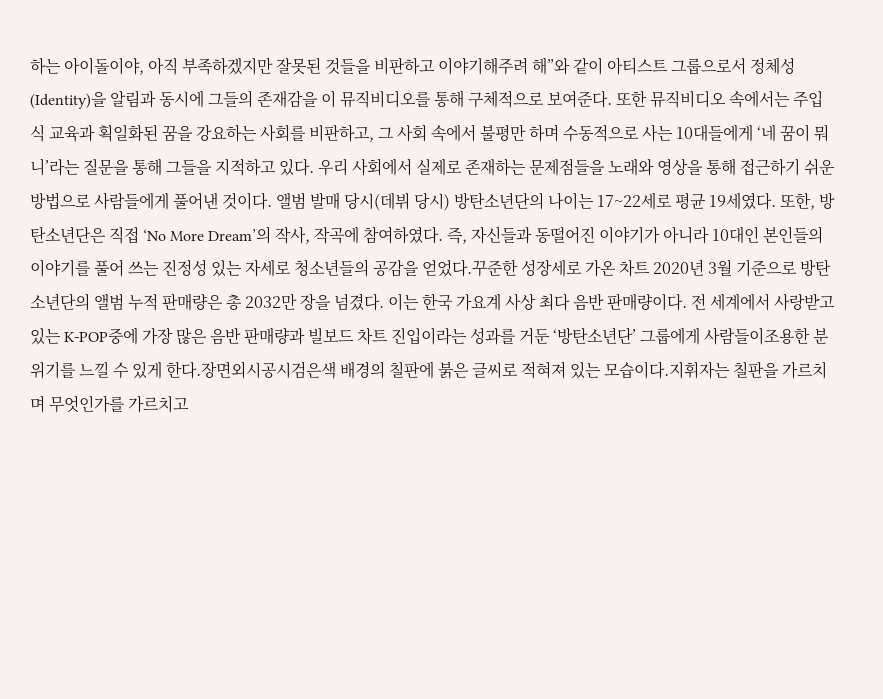하는 아이돌이야, 아직 부족하겠지만 잘못된 것들을 비판하고 이야기해주려 해”와 같이 아티스트 그룹으로서 정체성(Identity)을 알림과 동시에 그들의 존재감을 이 뮤직비디오를 통해 구체적으로 보여준다. 또한 뮤직비디오 속에서는 주입식 교육과 획일화된 꿈을 강요하는 사회를 비판하고, 그 사회 속에서 불평만 하며 수동적으로 사는 10대들에게 ‘네 꿈이 뭐니’라는 질문을 통해 그들을 지적하고 있다. 우리 사회에서 실제로 존재하는 문제점들을 노래와 영상을 통해 접근하기 쉬운 방법으로 사람들에게 풀어낸 것이다. 앨범 발매 당시(데뷔 당시) 방탄소년단의 나이는 17~22세로 평균 19세였다. 또한, 방탄소년단은 직접 ‘No More Dream’의 작사, 작곡에 참여하였다. 즉, 자신들과 동떨어진 이야기가 아니라 10대인 본인들의 이야기를 풀어 쓰는 진정성 있는 자세로 청소년들의 공감을 얻었다.꾸준한 성장세로 가온 차트 2020년 3월 기준으로 방탄소년단의 앨범 누적 판매량은 총 2032만 장을 넘겼다. 이는 한국 가요계 사상 최다 음반 판매량이다. 전 세계에서 사랑받고 있는 K-POP중에 가장 많은 음반 판매량과 빌보드 차트 진입이라는 성과를 거둔 ‘방탄소년단’ 그룹에게 사람들이조용한 분위기를 느낄 수 있게 한다.장면외시공시검은색 배경의 칠판에 붉은 글씨로 적혀져 있는 모습이다.지휘자는 칠판을 가르치며 무엇인가를 가르치고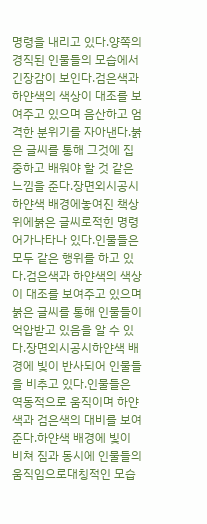명령을 내리고 있다.양쪽의 경직된 인물들의 모습에서 긴장감이 보인다.검은색과 하얀색의 색상이 대조를 보여주고 있으며 음산하고 엄격한 분위기를 자아낸다.붉은 글씨를 통해 그것에 집중하고 배워야 할 것 같은 느낌을 준다.장면외시공시하얀색 배경에놓여진 책상위에붉은 글씨로적힌 명령어가나타나 있다.인물들은 모두 같은 행위를 하고 있다.검은색과 하얀색의 색상이 대조를 보여주고 있으며 붉은 글씨를 통해 인물들이 억압받고 있음을 알 수 있다.장면외시공시하얀색 배경에 빛이 반사되어 인물들을 비추고 있다.인물들은 역동적으로 움직이며 하얀색과 검은색의 대비를 보여준다.하얀색 배경에 빛이 비쳐 짐과 동시에 인물들의 움직임으로대칭적인 모습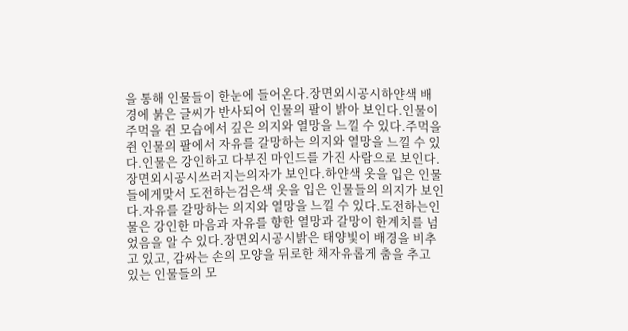을 통해 인물들이 한눈에 들어온다.장면외시공시하얀색 배경에 붉은 글씨가 반사되어 인물의 팔이 밝아 보인다.인물이 주먹을 쥔 모습에서 깊은 의지와 열망을 느낄 수 있다.주먹을 쥔 인물의 팔에서 자유를 갈망하는 의지와 열망을 느낄 수 있다.인물은 강인하고 다부진 마인드를 가진 사람으로 보인다.장면외시공시쓰러지는의자가 보인다.하얀색 옷을 입은 인물들에게맞서 도전하는검은색 옷을 입은 인물들의 의지가 보인다.자유를 갈망하는 의지와 열망을 느낄 수 있다.도전하는인물은 강인한 마음과 자유를 향한 열망과 갈망이 한계치를 넘었음을 알 수 있다.장면외시공시밝은 태양빛이 배경을 비추고 있고, 감싸는 손의 모양을 뒤로한 채자유롭게 춤을 추고 있는 인물들의 모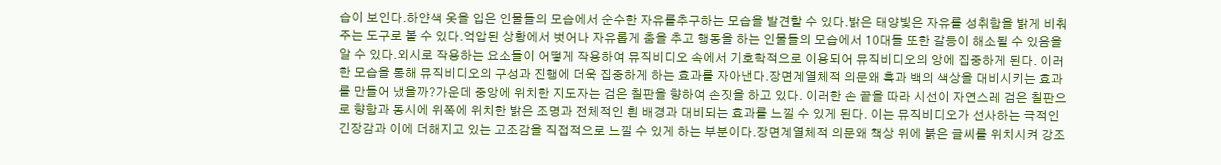습이 보인다.하얀색 옷을 입은 인물들의 모습에서 순수한 자유를추구하는 모습을 발견할 수 있다.밝은 태양빛은 자유를 성취함을 밝게 비춰주는 도구로 볼 수 있다.억압된 상황에서 벗어나 자유롭게 춤을 추고 행동을 하는 인물들의 모습에서 10대들 또한 갈등이 해소될 수 있음을 알 수 있다.외시로 작용하는 요소들이 어떻게 작용하여 뮤직비디오 속에서 기호학적으로 이용되어 뮤직비디오의 앙에 집중하게 된다. 이러한 모습을 통해 뮤직비디오의 구성과 진행에 더욱 집중하게 하는 효과를 자아낸다.장면계열체적 의문왜 흑과 백의 색상을 대비시키는 효과를 만들어 냈을까?가운데 중앙에 위치한 지도자는 검은 칠판을 향하여 손짓을 하고 있다. 이러한 손 끝을 따라 시선이 자연스레 검은 칠판으로 향함과 동시에 위쪽에 위치한 밝은 조명과 전체적인 흰 배경과 대비되는 효과를 느낄 수 있게 된다. 이는 뮤직비디오가 선사하는 극적인 긴장감과 이에 더해지고 있는 고조감을 직접적으로 느낄 수 있게 하는 부분이다.장면계열체적 의문왜 책상 위에 붉은 글씨를 위치시켜 강조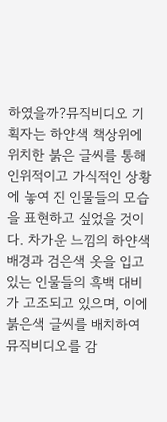하였을까?뮤직비디오 기획자는 하얀색 책상위에 위치한 붉은 글씨를 통해 인위적이고 가식적인 상황에 놓여 진 인물들의 모습을 표현하고 싶었을 것이다. 차가운 느낌의 하얀색 배경과 검은색 옷을 입고 있는 인물들의 흑백 대비가 고조되고 있으며, 이에 붉은색 글씨를 배치하여 뮤직비디오를 감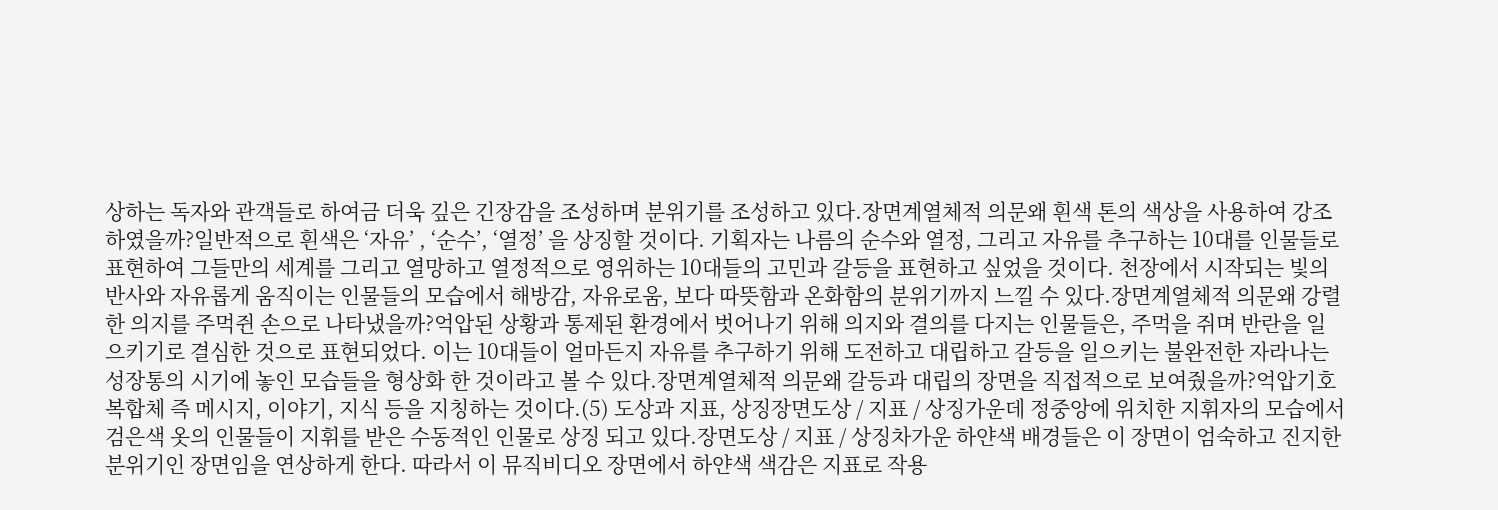상하는 독자와 관객들로 하여금 더욱 깊은 긴장감을 조성하며 분위기를 조성하고 있다.장면계열체적 의문왜 흰색 톤의 색상을 사용하여 강조하였을까?일반적으로 흰색은 ‘자유’ , ‘순수’, ‘열정’ 을 상징할 것이다. 기획자는 나름의 순수와 열정, 그리고 자유를 추구하는 10대를 인물들로 표현하여 그들만의 세계를 그리고 열망하고 열정적으로 영위하는 10대들의 고민과 갈등을 표현하고 싶었을 것이다. 천장에서 시작되는 빛의 반사와 자유롭게 움직이는 인물들의 모습에서 해방감, 자유로움, 보다 따뜻함과 온화함의 분위기까지 느낄 수 있다.장면계열체적 의문왜 강렬한 의지를 주먹쥔 손으로 나타냈을까?억압된 상황과 통제된 환경에서 벗어나기 위해 의지와 결의를 다지는 인물들은, 주먹을 쥐며 반란을 일으키기로 결심한 것으로 표현되었다. 이는 10대들이 얼마든지 자유를 추구하기 위해 도전하고 대립하고 갈등을 일으키는 불완전한 자라나는 성장통의 시기에 놓인 모습들을 형상화 한 것이라고 볼 수 있다.장면계열체적 의문왜 갈등과 대립의 장면을 직접적으로 보여줬을까?억압기호복합체 즉 메시지, 이야기, 지식 등을 지칭하는 것이다.(5) 도상과 지표, 상징장면도상 / 지표 / 상징가운데 정중앙에 위치한 지휘자의 모습에서 검은색 옷의 인물들이 지휘를 받은 수동적인 인물로 상징 되고 있다.장면도상 / 지표 / 상징차가운 하얀색 배경들은 이 장면이 엄숙하고 진지한 분위기인 장면임을 연상하게 한다. 따라서 이 뮤직비디오 장면에서 하얀색 색감은 지표로 작용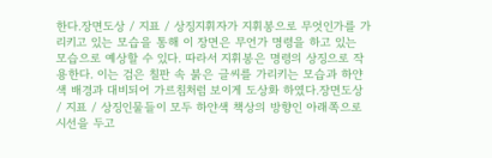한다.장면도상 / 지표 / 상징지휘자가 지휘봉으로 무엇인가를 가리키고 있는 모습을 통해 이 장면은 무언가 명령을 하고 있는 모습으로 예상할 수 있다. 따라서 지휘봉은 명령의 상징으로 작용한다. 이는 검은 칠판 속 붉은 글씨를 가리키는 모습과 하얀색 배경과 대비되어 가르침처럼 보이게 도상화 하였다.장면도상 / 지표 / 상징인물들이 모두 하얀색 책상의 방향인 아래쪽으로 시선을 두고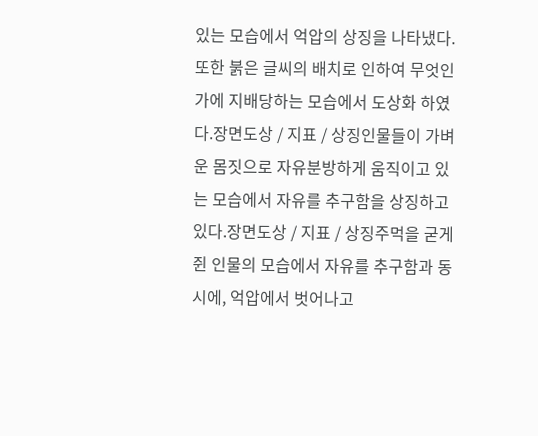있는 모습에서 억압의 상징을 나타냈다. 또한 붉은 글씨의 배치로 인하여 무엇인가에 지배당하는 모습에서 도상화 하였다.장면도상 / 지표 / 상징인물들이 가벼운 몸짓으로 자유분방하게 움직이고 있는 모습에서 자유를 추구함을 상징하고 있다.장면도상 / 지표 / 상징주먹을 굳게 쥔 인물의 모습에서 자유를 추구함과 동시에, 억압에서 벗어나고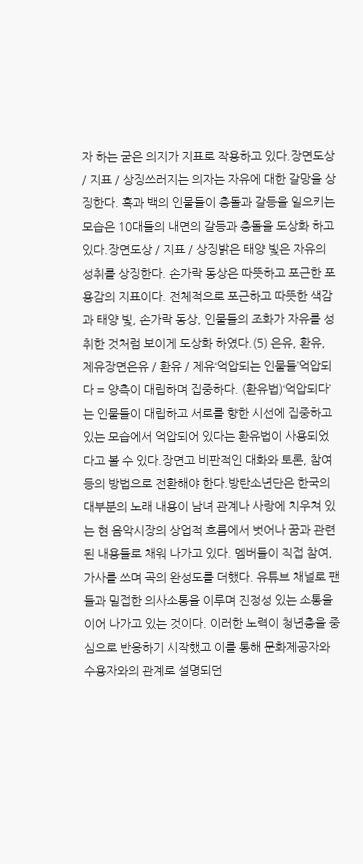자 하는 굳은 의지가 지표로 작용하고 있다.장면도상 / 지표 / 상징쓰러지는 의자는 자유에 대한 갈망을 상징한다. 흑과 백의 인물들이 충돌과 갈등을 일으키는 모습은 10대들의 내면의 갈등과 충돌을 도상화 하고 있다.장면도상 / 지표 / 상징밝은 태양 빛은 자유의 성취를 상징한다. 손가락 동상은 따뜻하고 포근한 포용감의 지표이다. 전체적으로 포근하고 따뜻한 색감과 태양 빛, 손가락 동상, 인물들의 조화가 자유를 성취한 것처럼 보이게 도상화 하였다.(5) 은유, 환유, 제유장면은유 / 환유 / 제유‘억압되는 인물들’억압되다 = 양측이 대립하며 집중하다. (환유법)‘억압되다’ 는 인물들이 대립하고 서로를 향한 시선에 집중하고 있는 모습에서 억압되어 있다는 환유법이 사용되었다고 볼 수 있다.장면고 비판적인 대화와 토론, 참여 등의 방법으로 전환해야 한다.방탄소년단은 한국의 대부분의 노래 내용이 남녀 관계나 사랑에 치우쳐 있는 현 음악시장의 상업적 흐름에서 벗어나 꿈과 관련된 내용들로 채워 나가고 있다. 멤버들이 직접 참여, 가사를 쓰며 곡의 완성도를 더했다. 유튜브 채널로 팬들과 밀접한 의사소통을 이루며 진정성 있는 소통을 이어 나가고 있는 것이다. 이러한 노력이 청년층을 중심으로 반응하기 시작했고 이를 통해 문화제공자와 수용자와의 관계로 설명되던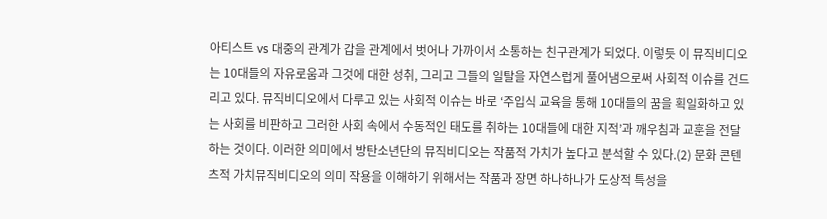아티스트 vs 대중의 관계가 갑을 관계에서 벗어나 가까이서 소통하는 친구관계가 되었다. 이렇듯 이 뮤직비디오는 10대들의 자유로움과 그것에 대한 성취, 그리고 그들의 일탈을 자연스럽게 풀어냄으로써 사회적 이슈를 건드리고 있다. 뮤직비디오에서 다루고 있는 사회적 이슈는 바로 ‘주입식 교육을 통해 10대들의 꿈을 획일화하고 있는 사회를 비판하고 그러한 사회 속에서 수동적인 태도를 취하는 10대들에 대한 지적’과 깨우침과 교훈을 전달하는 것이다. 이러한 의미에서 방탄소년단의 뮤직비디오는 작품적 가치가 높다고 분석할 수 있다.(2) 문화 콘텐츠적 가치뮤직비디오의 의미 작용을 이해하기 위해서는 작품과 장면 하나하나가 도상적 특성을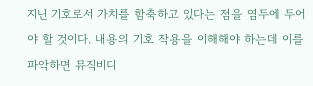지닌 기호로서 가치를 함축하고 있다는 점을 염두에 두어야 할 것이다. 내용의 기호 작용을 이해해야 하는데 이를 파악하면 뮤직비디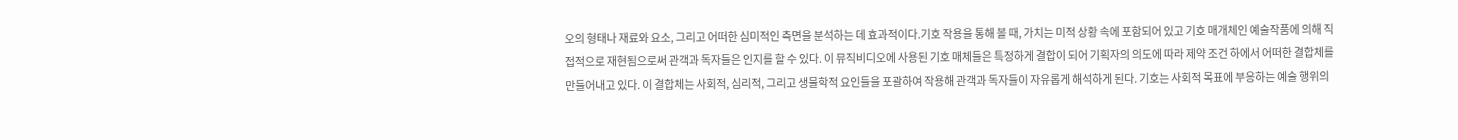오의 형태나 재료와 요소, 그리고 어떠한 심미적인 측면을 분석하는 데 효과적이다.기호 작용을 통해 볼 때, 가치는 미적 상황 속에 포함되어 있고 기호 매개체인 예술작품에 의해 직접적으로 재현됨으로써 관객과 독자들은 인지를 할 수 있다. 이 뮤직비디오에 사용된 기호 매체들은 특정하게 결합이 되어 기획자의 의도에 따라 제약 조건 하에서 어떠한 결합체를 만들어내고 있다. 이 결합체는 사회적, 심리적, 그리고 생물학적 요인들을 포괄하여 작용해 관객과 독자들이 자유롭게 해석하게 된다. 기호는 사회적 목표에 부응하는 예술 행위의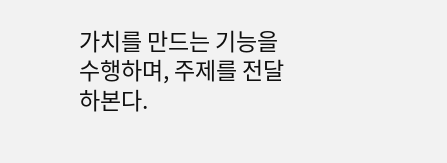가치를 만드는 기능을 수행하며, 주제를 전달하본다.